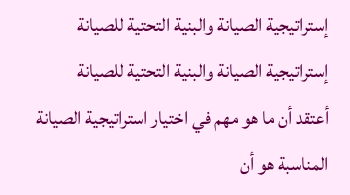إستراتيجية الصيانة والبنية التحتية للصيانة
إستراتيجية الصيانة والبنية التحتية للصيانة
أعتقد أن ما هو مهم في اختيار استراتيجية الصيانة المناسبة هو أن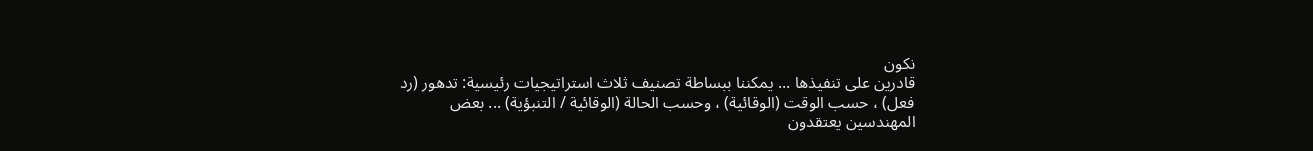نكون
قادرين على تنفيذها ... يمكننا ببساطة تصنيف ثلاث استراتيجيات رئيسية: تدهور (رد
فعل) ، حسب الوقت (الوقائية) ، وحسب الحالة (الوقائية / التنبؤية) ... بعض
المهندسين يعتقدون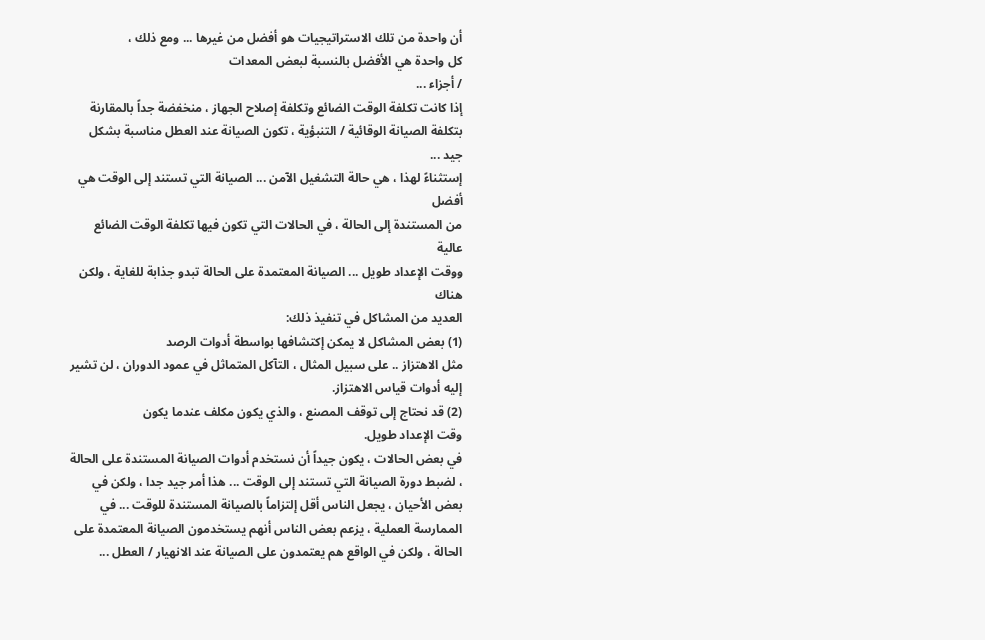أن واحدة من تلك الاستراتيجيات هو أفضل من غيرها ... ومع ذلك ،
كل واحدة هي الأفضل بالنسبة لبعض المعدات
/ أجزاء ...
إذا كانت تكلفة الوقت الضائع وتكلفة إصلاح الجهاز ، منخفضة جداً بالمقارنة
بتكلفة الصيانة الوقائية / التنبؤية ، تكون الصيانة عند العطل مناسبة بشكل جيد ...
إستثناءً لهذا ، هي حالة التشغيل الآمن ... الصيانة التي تستند إلى الوقت هي أفضل
من المستندة إلى الحالة ، في الحالات التي تكون فيها تكلفة الوقت الضائع عالية
ووقت الإعداد طويل ... الصيانة المعتمدة على الحالة تبدو جذابة للغاية ، ولكن هناك
العديد من المشاكل في تنفيذ ذلك:
(1) بعض المشاكل لا يمكن إكتشافها بواسطة أدوات الرصد
مثل الاهتزاز .. على سبيل المثال ، التآكل المتماثل في عمود الدوران ، لن تشير
إليه أدوات قياس الاهتزاز.
(2) قد نحتاج إلى توقف المصنع ، والذي يكون مكلف عندما يكون
وقت الإعداد طويل.
في بعض الحالات ، يكون جيداً أن نستخدم أدوات الصيانة المستندة على الحالة ، لضبط دورة الصيانة التي تستند إلى الوقت ... هذا أمر جيد جدا ، ولكن في بعض الأحيان ، يجعل الناس أقل إلتزاماً بالصيانة المستندة للوقت ... في الممارسة العملية ، يزعم بعض الناس أنهم يستخدمون الصيانة المعتمدة على الحالة ، ولكن في الواقع هم يعتمدون على الصيانة عند الانهيار / العطل ...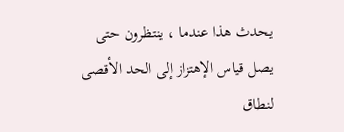يحدث هذا عندما ، ينتظرون حتى يصل قياس الإهتزاز إلى الحد الأقصى لنطاق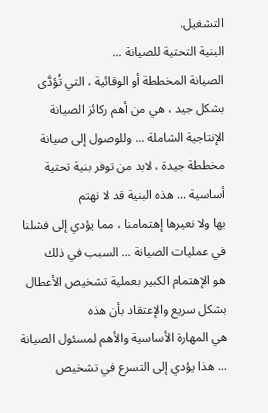التشغيل.
البنية التحتية للصيانة ...
الصيانة المخططة أو الوقائية ، التي تُؤدَّى
بشكل جيد ، هي من أهم ركائز الصيانة الإنتاجية الشاملة ... وللوصول إلى صيانة
مخططة جيدة ، لابد من توفر بنية تحتية أساسية ... هذه البنية قد لا نهتم
بها ولا نعيرها إهتمامنا ، مما يؤدي إلى فشلنا في عمليات الصيانة ... السبب في ذلك
هو الإهتمام الكبير بعملية تشخيص الأعطال بشكل سريع والإعتقاد بأن هذه
هي المهارة الأساسية والأهم لمسئول الصيانة ... هذا يؤدي إلى التسرع في تشخيص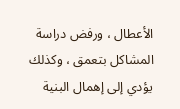الأعطال ، ورفض دراسة المشاكل بتعمق ، وكذلك يؤدي إلى إهمال البنية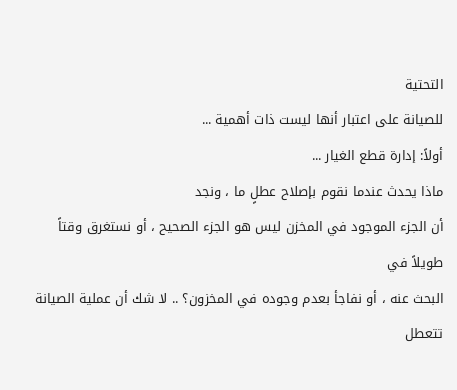التحتية
للصيانة على اعتبار أنها ليست ذات أهمية ...
أولاً: إدارة قطع الغيار ...
ماذا يحدث عندما نقوم بإصلاح عطلٍ ما ، ونجد
أن الجزء الموجود في المخزن ليس هو الجزء الصحيح ، أو نستغرق وقتاً طويلاً في
البحث عنه ، أو نفاجأ بعدم وجوده في المخزون؟ .. لا شك أن عملية الصيانة
تتعطل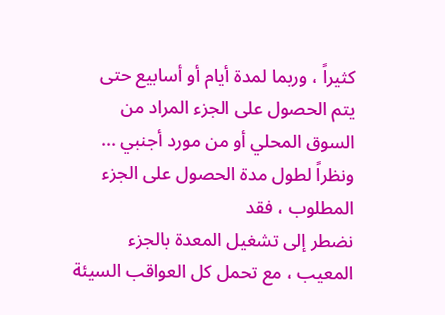كثيراً ، وربما لمدة أيام أو أسابيع حتى يتم الحصول على الجزء المراد من
السوق المحلي أو من مورد أجنبي ... ونظراً لطول مدة الحصول على الجزء المطلوب ، فقد
نضطر إلى تشغيل المعدة بالجزء المعيب ، مع تحمل كل العواقب السيئة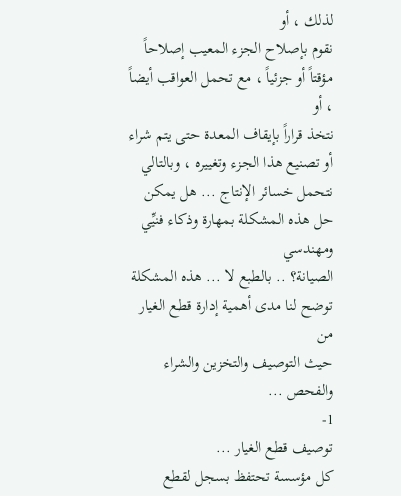لذلك ، أو
نقوم بإصلاح الجزء المعيب إصلاحاً مؤقتاً أو جزئياً ، مع تحمل العواقب أيضاً ، أو
نتخذ قراراً بإيقاف المعدة حتى يتم شراء أو تصنيع هذا الجزء وتغييره ، وبالتالي
نتحمل خسائر الإنتاج ... هل يمكن حل هذه المشكلة بمهارة وذكاء فنيِّي ومهندسي
الصيانة؟ .. بالطبع لا ... هذه المشكلة توضح لنا مدى أهمية إدارة قطع الغيار من
حيث التوصيف والتخزين والشراء والفحص ...
1-
توصيف قطع الغيار ...
كل مؤسسة تحتفظ بسجل لقطع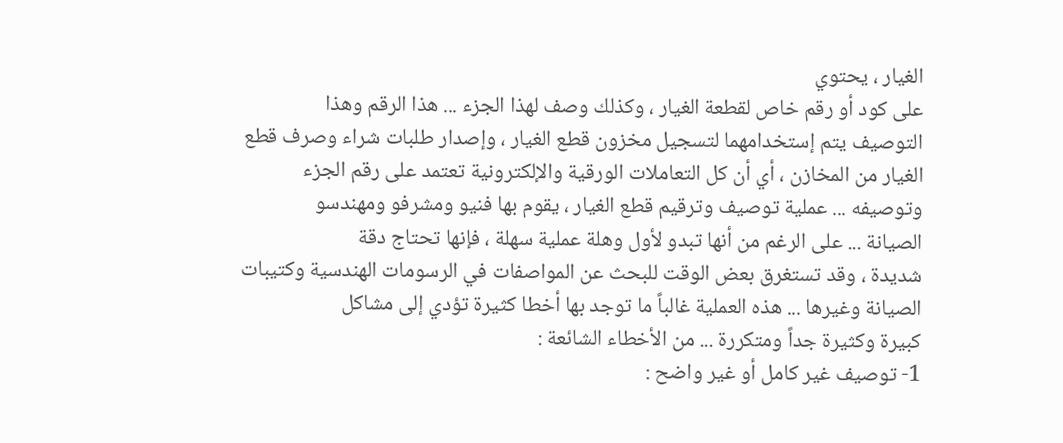الغيار ، يحتوي
على كود أو رقم خاص لقطعة الغيار ، وكذلك وصف لهذا الجزء ... هذا الرقم وهذا
التوصيف يتم إستخدامهما لتسجيل مخزون قطع الغيار ، وإصدار طلبات شراء وصرف قطع
الغيار من المخازن ، أي أن كل التعاملات الورقية والإلكترونية تعتمد على رقم الجزء
وتوصيفه ... عملية توصيف وترقيم قطع الغيار ، يقوم بها فنيو ومشرفو ومهندسو
الصيانة ... على الرغم من أنها تبدو لأول وهلة عملية سهلة ، فإنها تحتاج دقة
شديدة ، وقد تستغرق بعض الوقت للبحث عن المواصفات في الرسومات الهندسية وكتيبات
الصيانة وغيرها ... هذه العملية غالباً ما توجد بها أخطا كثيرة تؤدي إلى مشاكل
كبيرة وكثيرة جداً ومتكررة ... من الأخطاء الشائعة :
1- توصيف غير كامل أو غير واضح :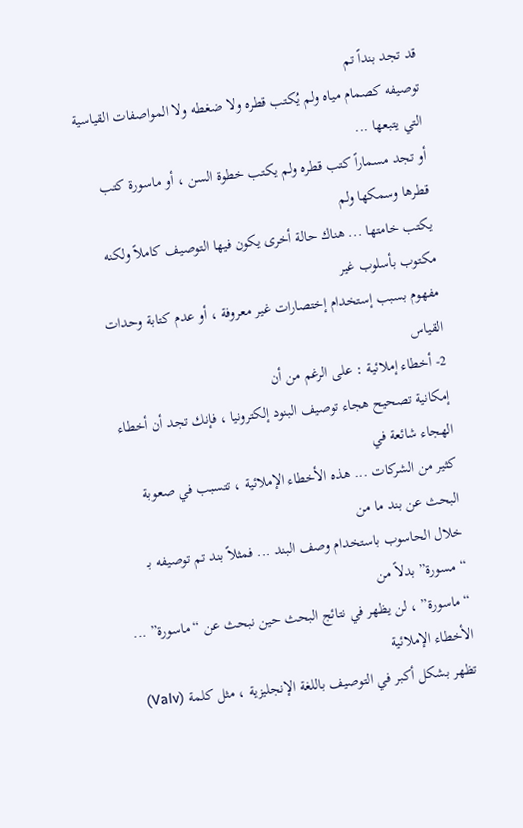قد تجد بنداً تم
توصيفه كصمام مياه ولم يُكتب قطره ولا ضغطه ولا المواصفات القياسية التي يتبعها ...
أو تجد مسماراً كتب قطره ولم يكتب خطوة السن ، أو ماسورة كتب قطرها وسمكها ولم
يكتب خامتها ... هناك حالة أخرى يكون فيها التوصيف كاملاً ولكنه مكتوب بأسلوب غير
مفهوم بسبب إستخدام إختصارات غير معروفة ، أو عدم كتابة وحدات القياس
2- أخطاء إملائية : على الرغم من أن
إمكانية تصحيح هجاء توصيف البنود إلكترونيا ، فإنك تجد أن أخطاء الهجاء شائعة في
كثير من الشركات ... هذه الأخطاء الإملائية ، تتسبب في صعوبة البحث عن بند ما من
خلال الحاسوب باستخدام وصف البند ... فمثلاً بند تم توصيفه بـ “مسورة” بدلاً من
“ماسورة” ، لن يظهر في نتائج البحث حين نبحث عن “ماسورة” ... الأخطاء الإملائية
تظهر بشكل أكبر في التوصيف باللغة الإنجليزية ، مثل كلمة (Valv)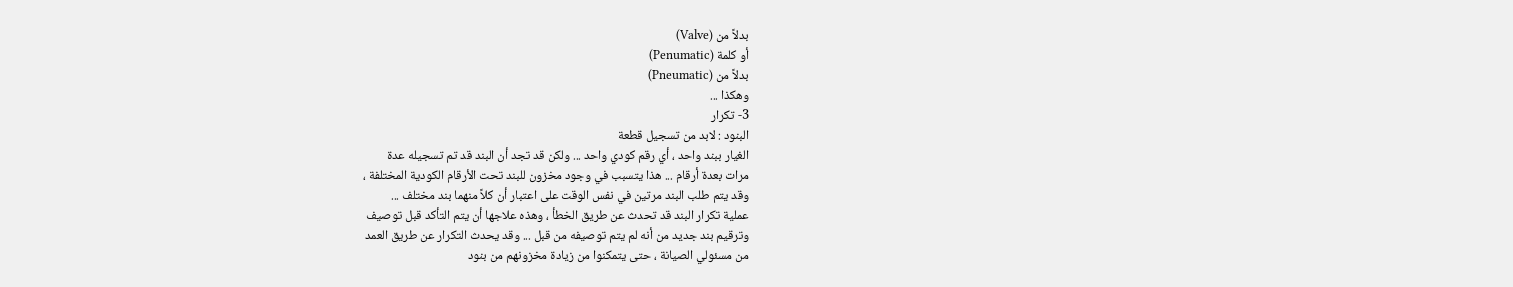بدلاً من (Valve)
أو كلمة (Penumatic)
بدلاً من (Pneumatic)
وهكذا ...
3- تكرار
البنود : لابد من تسجيل قطعة
الغيار ببند واحد ، أي رقم كودي واحد ... ولكن قد تجد أن البند قد تم تسجيله عدة
مرات بعدة أرقام ... هذا يتسبب في وجود مخزون للبند تحت الأرقام الكودية المختلفة ،
وقد يتم طلب البند مرتين في نفس الوقت على اعتبار أن كلاً منهما بند مختلف ...
عملية تكرار البند قد تحدث عن طريق الخطأ ، وهذه علاجها أن يتم التأكد قبل توصيف
وترقيم بند جديد من أنه لم يتم توصيفه من قبل ... وقد يحدث التكرار عن طريق العمد
من مسئولي الصيانة ، حتى يتمكنوا من زيادة مخزونهم من بنود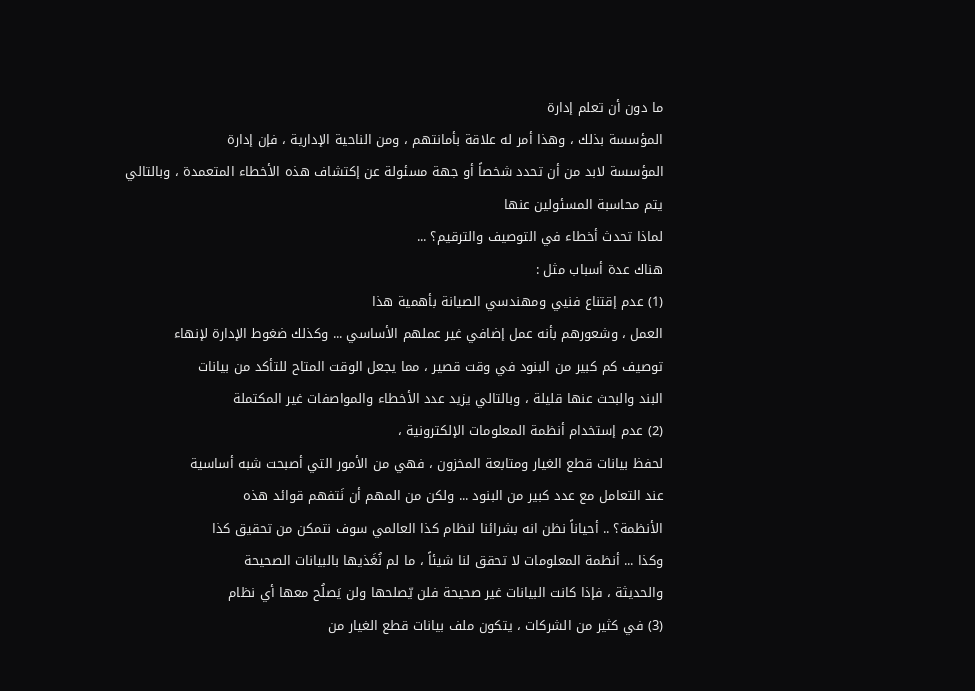ما دون أن تعلم إدارة
المؤسسة بذلك ، وهذا أمر له علاقة بأمانتهم ، ومن الناحية الإدارية ، فإن إدارة
المؤسسة لابد من أن تحدد شخصاً أو جهة مسئولة عن إكتشاف هذه الأخطاء المتعمدة ، وبالتالي
يتم محاسبة المسئولين عنها
لماذا تحدث أخطاء في التوصيف والترقيم؟ ...
هناك عدة أسباب مثل :
(1) عدم إقتناع فنيي ومهندسي الصيانة بأهمية هذا
العمل ، وشعورهم بأنه عمل إضافي غير عملهم الأساسي ... وكذلك ضغوط الإدارة لإنهاء
توصيف كم كبير من البنود في وقت قصير ، مما يجعل الوقت المتاح للتأكد من بيانات
البند والبحث عنها قليلة ، وبالتالي يزيد عدد الأخطاء والمواصفات غير المكتملة
(2) عدم إستخدام أنظمة المعلومات الإلكترونية ،
لحفظ بيانات قطع الغيار ومتابعة المخزون ، فهي من الأمور التي أصبحت شبه أساسية
عند التعامل مع عدد كبير من البنود ... ولكن من المهم أن نَتفهم قوائد هذه
الأنظمة؟ .. أحياناً نظن انه بشرائنا لنظام كذا العالمي سوف نتمكن من تحقيق كذا
وكذا ... أنظمة المعلومات لا تحقق لنا شيئاً ، ما لم نُغَذيها بالبيانات الصحيحة
والحديثة ، فإذا كانت البيانات غير صحيحة فلن يّصلحها ولن يَصلُح معها أي نظام
(3) في كثير من الشركات ، يتكون ملف بيانات قطع الغيار من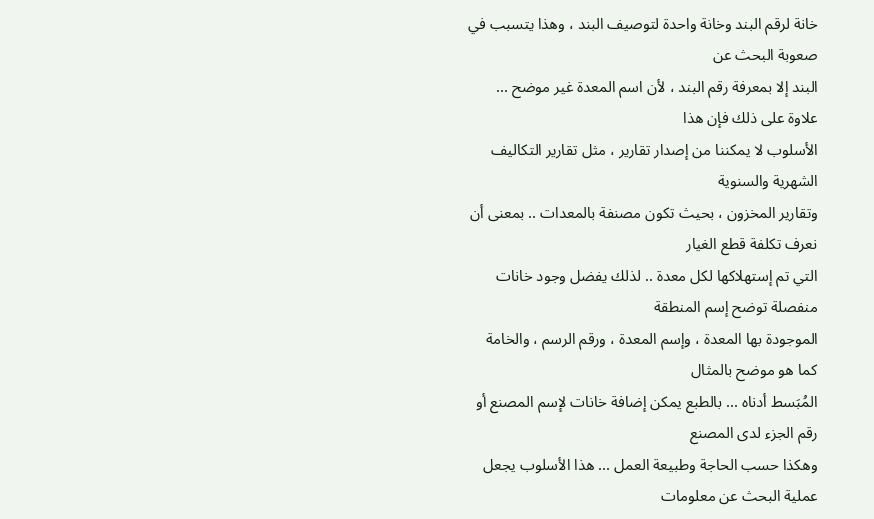خانة لرقم البند وخانة واحدة لتوصيف البند ، وهذا يتسبب في صعوبة البحث عن
البند إلا بمعرفة رقم البند ، لأن اسم المعدة غير موضح ... علاوة على ذلك فإن هذا
الأسلوب لا يمكننا من إصدار تقارير ، مثل تقارير التكاليف الشهرية والسنوية
وتقارير المخزون ، بحيث تكون مصنفة بالمعدات .. بمعنى أن نعرف تكلفة قطع الغيار
التي تم إستهلاكها لكل معدة .. لذلك يفضل وجود خانات منفصلة توضح إسم المنطقة
الموجودة بها المعدة ، وإسم المعدة ، ورقم الرسم ، والخامة كما هو موضح بالمثال
المُبَسط أدناه ... بالطبع يمكن إضافة خانات لإسم المصنع أو رقم الجزء لدى المصنع
وهكذا حسب الحاجة وطبيعة العمل ... هذا الأسلوب يجعل عملية البحث عن معلومات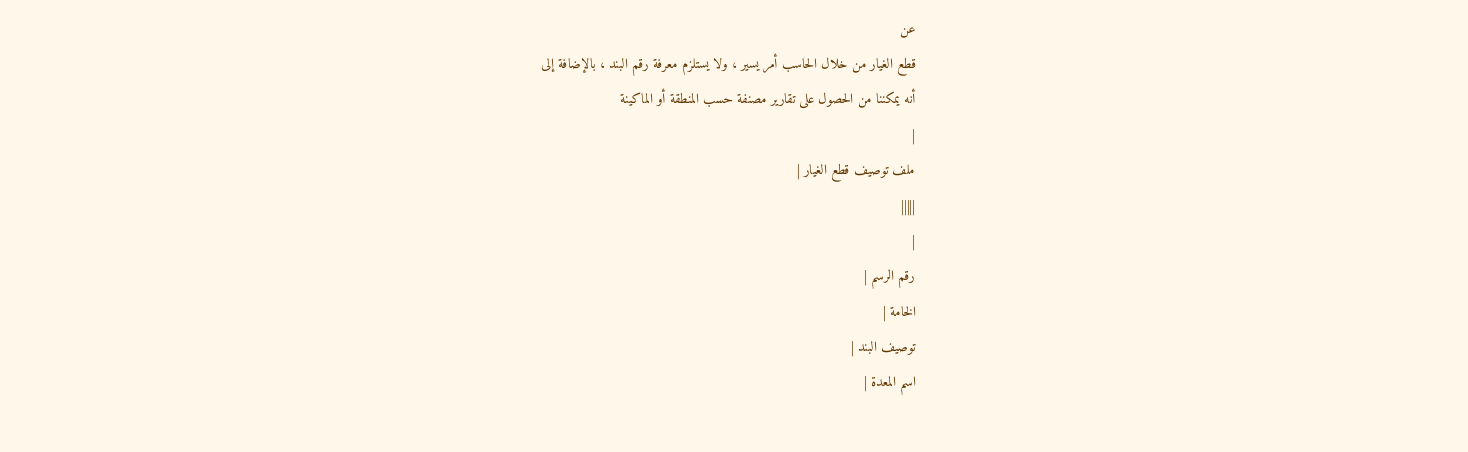عن
قطع الغيار من خلال الحاسب أمر يسير ، ولا يستلزم معرفة رقم البند ، بالإضافة إلى
أنه يمكننا من الحصول على تقارير مصنفة حسب المنطقة أو الماكينة
|
ملف توصيف قطع الغيار |
|||||
|
رقم الرسم |
الخامة |
توصيف البند |
اسم المعدة |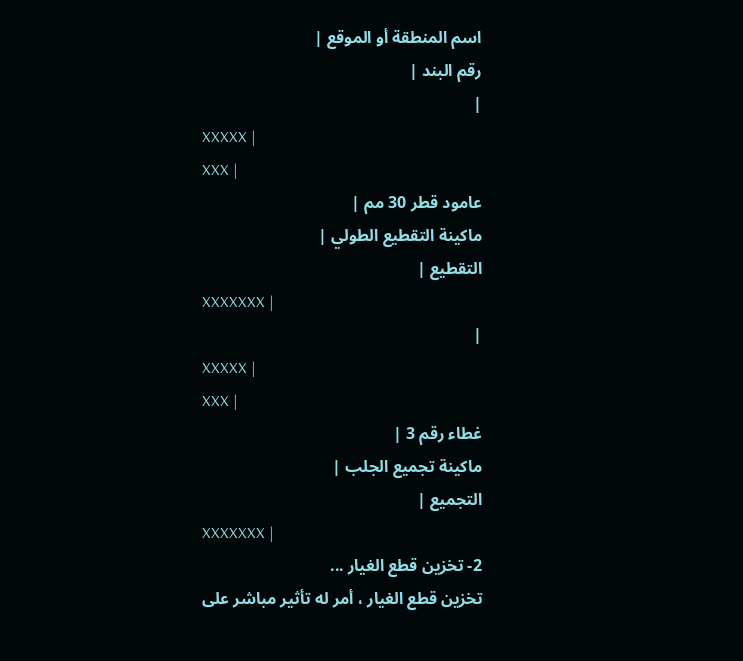اسم المنطقة أو الموقع |
رقم البند |
|
XXXXX |
XXX |
عامود قطر 30 مم |
ماكينة التقطيع الطولي |
التقطيع |
XXXXXXX |
|
XXXXX |
XXX |
غطاء رقم 3 |
ماكينة تجميع الجلب |
التجميع |
XXXXXXX |
2- تخزين قطع الغيار ...
تخزين قطع الغيار ، أمر له تأثير مباشر على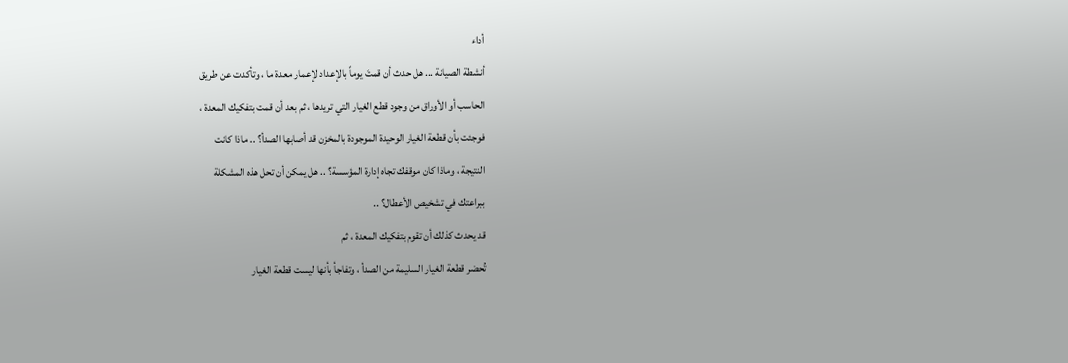أداء
أنشطة الصيانة ... هل حدث أن قمتَ يوماً بالإعداد لإعمار معدة ما ، وتأكدت عن طريق
الحاسب أو الأوراق من وجود قطع الغيار التي تريدها ، ثم بعد أن قمت بتفكيك المعدة ،
فوجئت بأن قطعة الغيار الوحيدة الموجودة بالمخزن قد أصابها الصدأ؟ .. ماذا كانت
النتيجة ، وماذا كان موقفك تجاه إدارة المؤسسة؟ .. هل يمكن أن تحل هذه المشكلة
ببراعتك في تشخيص الأعطال؟ ..
قد يحدث كذلك أن تقوم بتفكيك المعدة ، ثم
تُحضر قطعة الغيار السليمة من الصدأ ، وتفاجأ بأنها ليست قطعة الغيار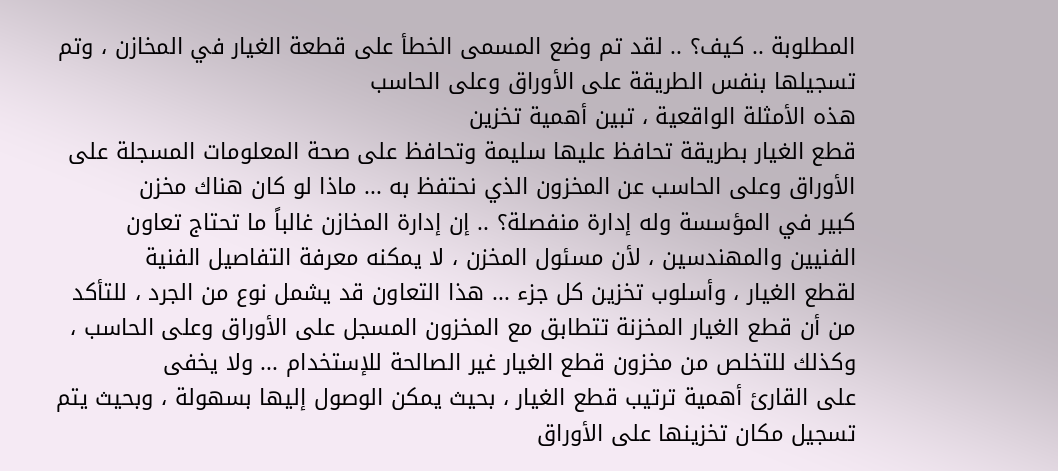المطلوبة .. كيف؟ .. لقد تم وضع المسمى الخطأ على قطعة الغيار في المخازن ، وتم
تسجيلها بنفس الطريقة على الأوراق وعلى الحاسب
هذه الأمثلة الواقعية ، تبين أهمية تخزين
قطع الغيار بطريقة تحافظ عليها سليمة وتحافظ على صحة المعلومات المسجلة على
الأوراق وعلى الحاسب عن المخزون الذي نحتفظ به ... ماذا لو كان هناك مخزن
كبير في المؤسسة وله إدارة منفصلة؟ .. إن إدارة المخازن غالباً ما تحتاج تعاون
الفنيين والمهندسين ، لأن مسئول المخزن ، لا يمكنه معرفة التفاصيل الفنية
لقطع الغيار ، وأسلوب تخزين كل جزء ... هذا التعاون قد يشمل نوع من الجرد ، للتأكد
من أن قطع الغيار المخزنة تتطابق مع المخزون المسجل على الأوراق وعلى الحاسب ،
وكذلك للتخلص من مخزون قطع الغيار غير الصالحة للإستخدام ... ولا يخفى
على القارئ أهمية ترتيب قطع الغيار ، بحيث يمكن الوصول إليها بسهولة ، وبحيث يتم
تسجيل مكان تخزينها على الأوراق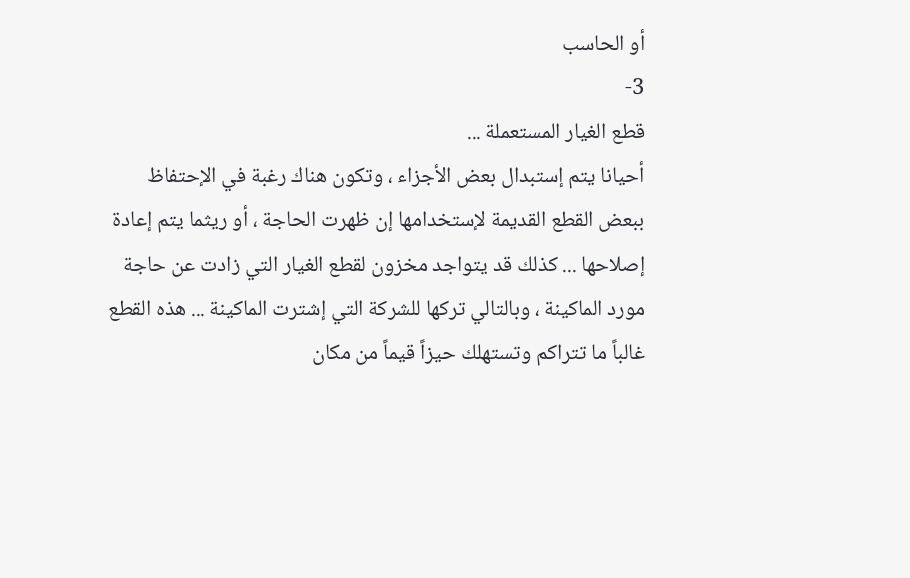أو الحاسب
3-
قطع الغيار المستعملة ...
أحيانا يتم إستبدال بعض الأجزاء ، وتكون هناك رغبة في الإحتفاظ ببعض القطع القديمة لإستخدامها إن ظهرت الحاجة ، أو ريثما يتم إعادة إصلاحها ... كذلك قد يتواجد مخزون لقطع الغيار التي زادت عن حاجة مورد الماكينة ، وبالتالي تركها للشركة التي إشترت الماكينة ... هذه القطع غالباً ما تتراكم وتستهلك حيزاً قيماً من مكان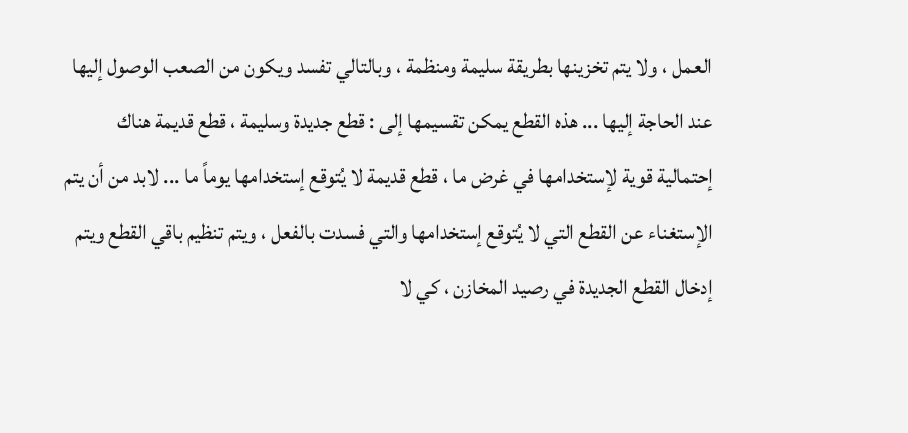العمل ، ولا يتم تخزينها بطريقة سليمة ومنظمة ، وبالتالي تفسد ويكون من الصعب الوصول إليها عند الحاجة إليها ... هذه القطع يمكن تقسيمها إلى : قطع جديدة وسليمة ، قطع قديمة هناك إحتمالية قوية لإستخدامها في غرض ما ، قطع قديمة لا يُتوقع إستخدامها يوماً ما ... لابد من أن يتم الإستغناء عن القطع التي لا يُتوقع إستخدامها والتي فسدت بالفعل ، ويتم تنظيم باقي القطع ويتم إدخال القطع الجديدة في رصيد المخازن ، كي لا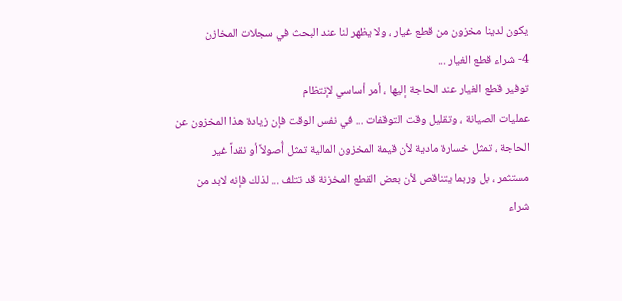يكون لدينا مخزون من قطع غيار ، ولا يظهر لنا عند البحث في سجلات المخازن
4- شراء قطع الغيار ...
توفير قطع الغيار عند الحاجة إليها ، أمر أساسي لإنتظام
عمليات الصيانة ، وتقليل وقت التوقفات ... في نفس الوقت فإن زيادة هذا المخزون عن
الحاجة ، تمثل خسارة مادية لأن قيمة المخزون المالية تمثل أُصولاً أو نقداً غير
مستثمر ، بل وربما يتناقص لأن بعض القطع المخزنة قد تتلف ... لذلك فإنه لابد من
شراء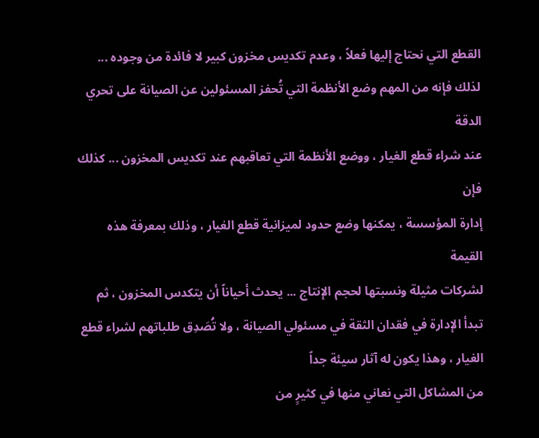القطع التي نحتاج إليها فعلاً ، وعدم تكديس مخزون كبير لا فائدة من وجوده ...
لذلك فإنه من المهم وضع الأنظمة التي تُحفز المسئولين عن الصيانة على تحري الدقة
عند شراء قطع الغيار ، ووضع الأنظمة التي تعاقبهم عند تكديس المخزون ... كذلك فإن
إدارة المؤسسة ، يمكنها وضع حدود لميزانية قطع الغيار ، وذلك بمعرفة هذه القيمة
لشركات مثيلة ونسبتها لحجم الإنتاج ... يحدث أحياناً أن يتكدس المخزون ، ثم
تبدأ الإدارة في فقدان الثقة في مسئولي الصيانة ، ولا تُصَدِق طلباتهم لشراء قطع
الغيار ، وهذا يكون له آثار سيئة جداً
من المشاكل التي نعاني منها في كثيرٍ من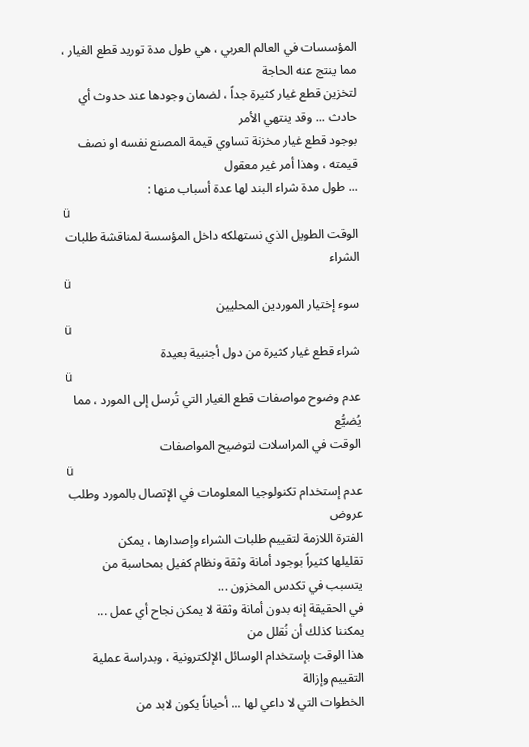المؤسسات في العالم العربي ، هي طول مدة توريد قطع الغيار ، مما ينتج عنه الحاجة
لتخزين قطع غيار كثيرة جداً ، لضمان وجودها عند حدوث أي حادث ... وقد ينتهي الأمر
بوجود قطع غيار مخزنة تساوي قيمة المصنع نفسه او نصف قيمته ، وهذا أمر غير معقول
... طول مدة شراء البند لها عدة أسباب منها :
ü
الوقت الطويل الذي نستهلكه داخل المؤسسة لمناقشة طلبات الشراء
ü
سوء إختيار الموردين المحليين
ü
شراء قطع غيار كثيرة من دول أجنبية بعيدة
ü
عدم وضوح مواصفات قطع الغيار التي تُرسل إلى المورد ، مما يُضيُّع
الوقت في المراسلات لتوضيح المواصفات
ü
عدم إستخدام تكنولوجيا المعلومات في الإتصال بالمورد وطلب عروض
الفترة اللازمة لتقييم طلبات الشراء وإصدارها ، يمكن
تقليلها كثيراً بوجود أمانة وثقة ونظام كفيل بمحاسبة من يتسبب في تكدس المخزون ...
في الحقيقة إنه بدون أمانة وثقة لا يمكن نجاح أي عمل ... يمكننا كذلك أن نُقلل من
هذا الوقت بإستخدام الوسائل الإلكترونية ، وبدراسة عملية التقييم وإزالة
الخطوات التي لا داعي لها ... أحياناً يكون لابد من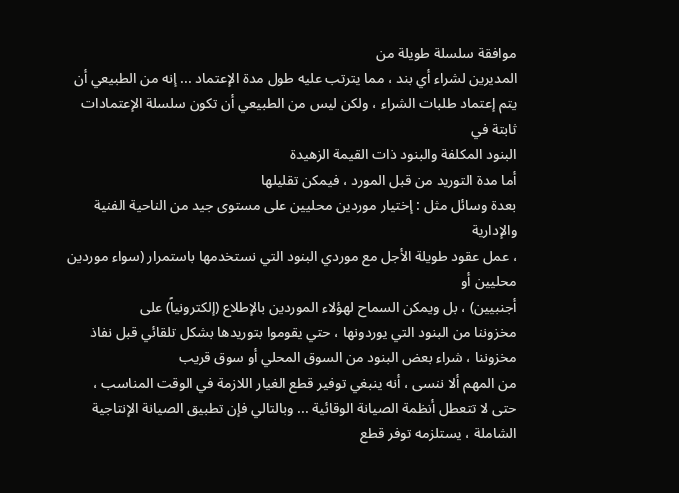موافقة سلسلة طويلة من
المديرين لشراء أي بند ، مما يترتب عليه طول مدة الإعتماد ... إنه من الطبيعي أن
يتم إعتماد طلبات الشراء ، ولكن ليس من الطبيعي أن تكون سلسلة الإعتمادات ثابتة في
البنود المكلفة والبنود ذات القيمة الزهيدة
أما مدة التوريد من قبل المورد ، فيمكن تقليلها
بعدة وسائل مثل : إختيار موردين محليين على مستوى جيد من الناحية الفنية والإدارية
، عمل عقود طويلة الأجل مع موردي البنود التي نستخدمها باستمرار (سواء موردين محليين أو
أجنبيين) ، بل ويمكن السماح لهؤلاء الموردين بالإطلاع (إلكترونياً) على
مخزوننا من البنود التي يوردونها ، حتي يقوموا بتوريدها بشكل تلقائي قبل نفاذ
مخزوننا ، شراء بعض البنود من السوق المحلي أو سوق قريب
من المهم ألا ننسى ، أنه ينبغي توفير قطع الغيار اللازمة في الوقت المناسب ، حتى لا تتعطل أنظمة الصيانة الوقائية ... وبالتالي فإن تطبيق الصيانة الإنتاجية الشاملة ، يستلزمه توفر قطع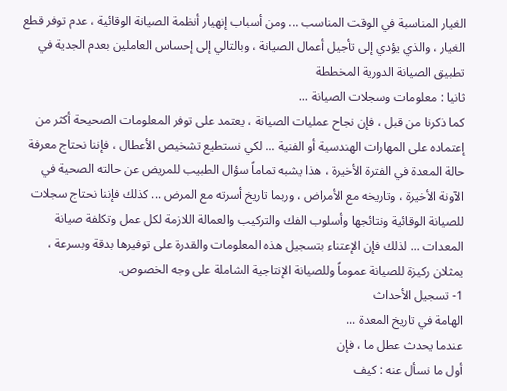الغيار المناسبة في الوقت المناسب ... ومن أسباب إنهيار أنظمة الصيانة الوقائية ، عدم توفر قطع الغيار ، والذي يؤدي إلى تأجيل أعمال الصيانة ، وبالتالي إلى إحساس العاملين بعدم الجدية في تطبيق الصيانة الدورية المخططة
ثانيا : معلومات وسجلات الصيانة ...
كما ذكرنا من قبل ، فإن نجاح عمليات الصيانة ، يعتمد على توفر المعلومات الصحيحة أكثر من إعتماده على المهارات الهندسية أو الفنية ... لكي نستطيع تشخيص الأعطال ، فإننا نحتاج معرفة حالة المعدة في الفترة الأخيرة ، هذا يشبه تماماً سؤال الطبيب للمريض عن حالته الصحية في الآونة الأخيرة ، وتاريخه مع الأمراض ، وربما تاريخ أسرته مع المرض ... كذلك فإننا نحتاج سجلات للصيانة الوقائية ونتائجها وأسلوب الفك والتركيب والعمالة اللازمة لكل عمل وتكلفة صيانة المعدات ... لذلك فإن الإعتناء بتسجيل هذه المعلومات والقدرة على توفيرها بدقة وبسرعة ، يمثلان ركيزة للصيانة عموماً وللصيانة الإنتاجية الشاملة على وجه الخصوص.
1- تسجيل الأحداث
الهامة في تاريخ المعدة ...
عندما يحدث عطل ما ، فإن
أول ما نسأل عنه : كيف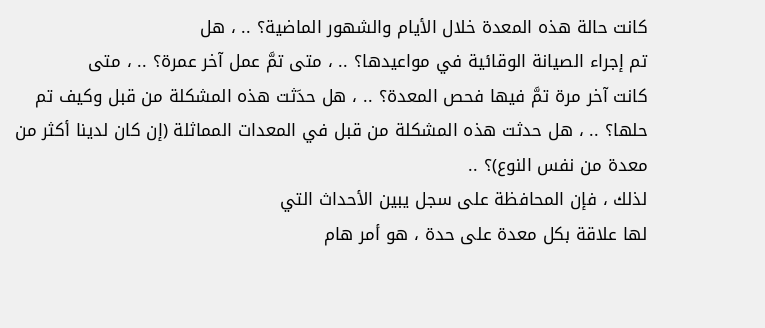كانت حالة هذه المعدة خلال الأيام والشهور الماضية؟ .. ، هل
تم إجراء الصيانة الوقائية في مواعيدها؟ .. ، متى تمَّ عمل آخر عمرة؟ .. ، متى
كانت آخر مرة تمَّ فيها فحص المعدة؟ .. ، هل حدَثت هذه المشكلة من قبل وكيف تم
حلها؟ .. ، هل حدثت هذه المشكلة من قبل في المعدات المماثلة (إن كان لدينا أكثر من
معدة من نفس النوع)؟ ..
لذلك ، فإن المحافظة على سجل يبين الأحداث التي
لها علاقة بكل معدة على حدة ، هو أمر هام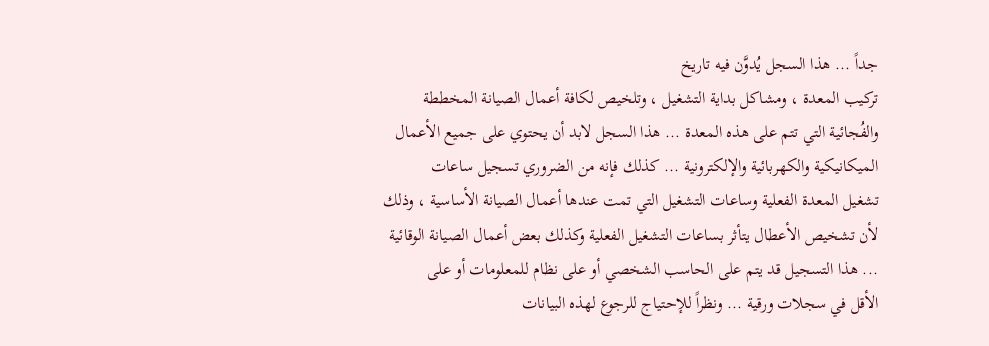جداً ... هذا السجل يُدوَّن فيه تاريخ
تركيب المعدة ، ومشاكل بداية التشغيل ، وتلخيص لكافة أعمال الصيانة المخططة
والفُجائية التي تتم على هذه المعدة ... هذا السجل لابد أن يحتوي على جميع الأعمال
الميكانيكية والكهربائية والإلكترونية ... كذلك فإنه من الضروري تسجيل ساعات
تشغيل المعدة الفعلية وساعات التشغيل التي تمت عندها أعمال الصيانة الأساسية ، وذلك
لأن تشخيص الأعطال يتأثر بساعات التشغيل الفعلية وكذلك بعض أعمال الصيانة الوقائية
... هذا التسجيل قد يتم على الحاسب الشخصي أو على نظام للمعلومات أو على
الأقل في سجلات ورقية ... ونظراً للإحتياج للرجوع لهذه البيانات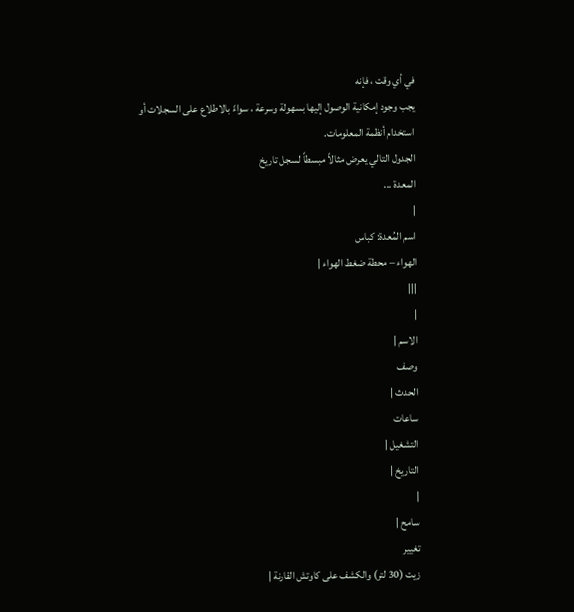في أي وقت ، فإنه
يجب وجود إمكانية الوصول إليها بسهولة وسرعة ، سواءً بالاطلاع على السجلات أو
استخدام أنظمة المعلومات.
الجدول التالي يعرض مثالاً مبسطاً لسجل تاريخ
المعدة ...
|
اسم المُعدة: كباس
الهواء – محطة ضغط الهواء |
|||
|
الاسم |
وصف
الحدث |
ساعات
التشغيل |
التاريخ |
|
سامح |
تغيير
زيت (30 لتر) والكشف على كاوتش القارنة |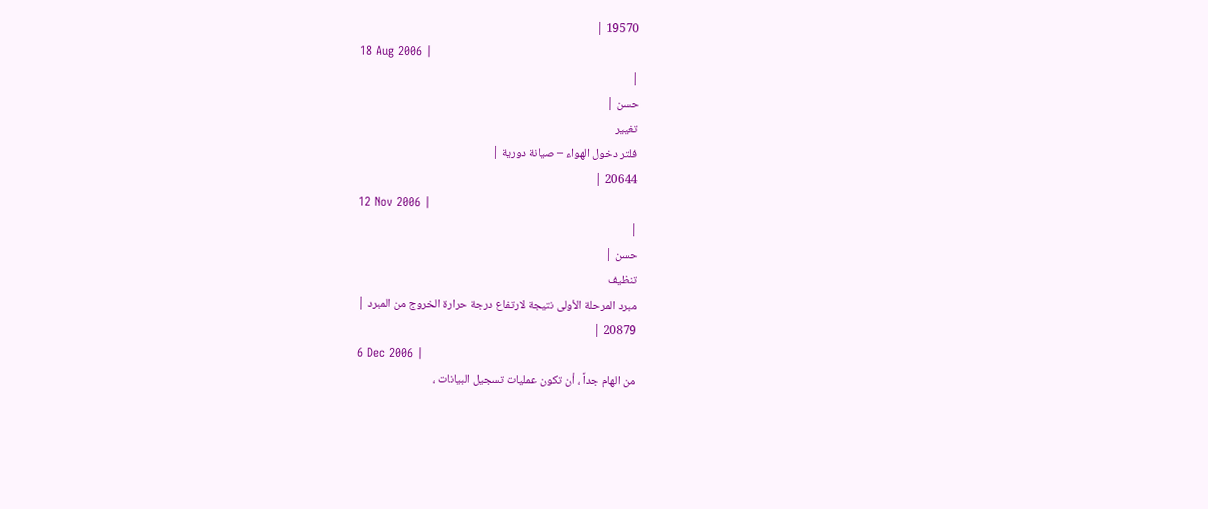19570 |
18 Aug 2006 |
|
حسن |
تغيير
فلتر دخول الهواء – صيانة دورية |
20644 |
12 Nov 2006 |
|
حسن |
تنظيف
مبرد المرحلة الأولى نتيجة لارتفاع درجة حرارة الخروج من المبرد |
20879 |
6 Dec 2006 |
من الهام جداً ، أن تكون عمليات تسجيل البيانات ،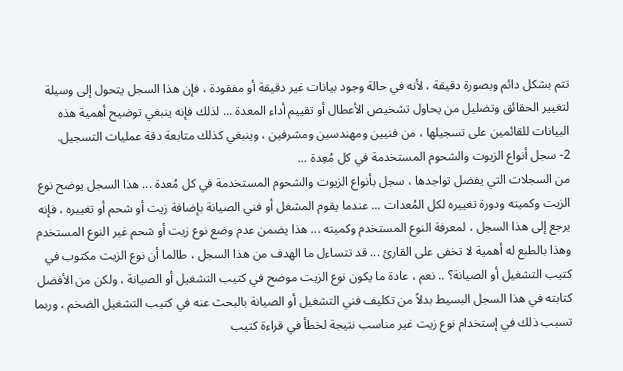تتم بشكل دائم وبصورة دقيقة ، لأنه في حالة وجود بيانات غير دقيقة أو مفقودة ، فإن هذا السجل يتحول إلى وسيلة لتغيير الحقائق وتضليل من يحاول تشخيص الأعطال أو تقييم أداء المعدة ... لذلك فإنه ينبغي توضيح أهمية هذه البيانات للقائمين على تسجيلها ، من فنيين ومهندسين ومشرفين ، وينبغي كذلك متابعة دقة عمليات التسجيل.
2- سجل أنواع الزيوت والشحوم المستخدمة في كل مُعِدة ...
من السجلات التي يفضل تواجدها ، سجل بأنواع الزيوت والشحوم المستخدمة في كل مُعدة ... هذا السجل يوضح نوع الزيت وكميته ودورة تغييره لكل المُعدات ... عندما يقوم المشغل أو فني الصيانة بإضافة زيت أو شحم أو تغييره ، فإنه يرجع إلى هذا السجل ، لمعرفة النوع المستخدم وكميته ... هذا يضمن عدم وضع نوع زيت أو شحم غير النوع المستخدم وهذا بالطبع له أهمية لا تخفى على القارئ ... قد تتساءل ما الهدف من هذا السجل ، طالما أن نوع الزيت مكتوب في كتيب التشغيل أو الصيانة؟ .. نعم ، عادة ما يكون نوع الزيت موضح في كتيب التشغيل أو الصيانة ، ولكن من الأفضل كتابته في هذا السجل البسيط بدلاً من تكليف فني التشغيل أو الصيانة بالبحث عنه في كتيب التشغيل الضخم ، وربما تسبب ذلك في إستخدام نوع زيت غير مناسب نتيجة لخطأ في قراءة كتيب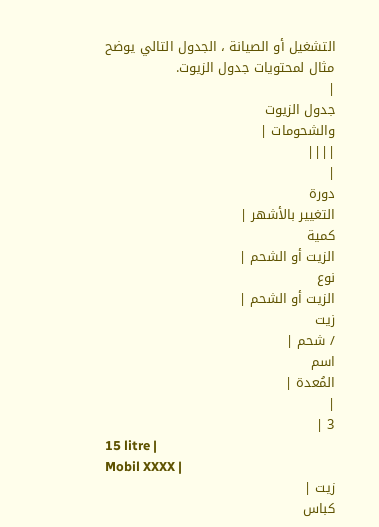التشغيل أو الصيانة ، الجدول التالي يوضح مثال لمحتويات جدول الزيوت.
|
جدول الزيوت
والشحومات |
||||
|
دورة
التغيير بالأشهر |
كمية
الزيت أو الشحم |
نوع
الزيت أو الشحم |
زيت
/ شحم |
اسم
المُعدة |
|
3 |
15 litre |
Mobil XXXX |
زيت |
كباس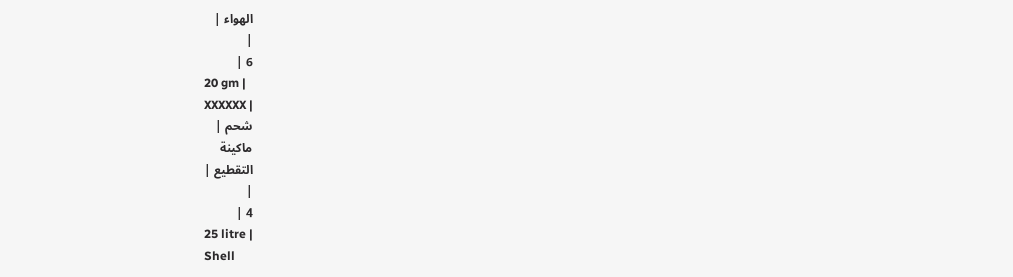الهواء |
|
6 |
20 gm |
XXXXXX |
شحم |
ماكينة
التقطيع |
|
4 |
25 litre |
Shell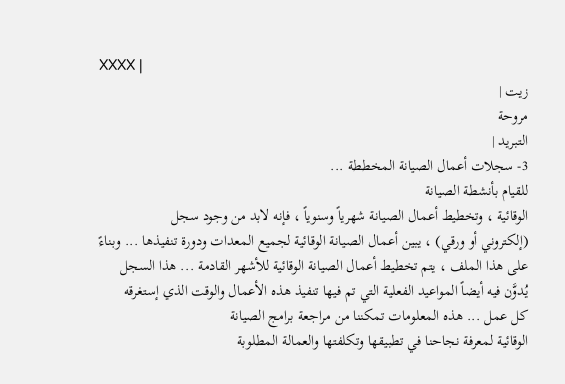XXXX |
زيت |
مروحة
التبريد |
3- سجلات أعمال الصيانة المخططة ...
للقيام بأنشطة الصيانة
الوقائية ، وتخطيط أعمال الصيانة شهرياً وسنوياً ، فإنه لابد من وجود سجل
(إلكتروني أو ورقي) ، يبين أعمال الصيانة الوقائية لجميع المعدات ودورة تنفيذها ... وبناءً
على هذا الملف ، يتم تخطيط أعمال الصيانة الوقائية للأشهر القادمة ... هذا السجل
يُدوَّن فيه أيضاً المواعيد الفعلية التي تم فيها تنفيذ هذه الأعمال والوقت الذي إستغرقه
كل عمل ... هذه المعلومات تمكننا من مراجعة برامج الصيانة
الوقائية لمعرفة نجاحنا في تطبيقها وتكلفتها والعمالة المطلوبة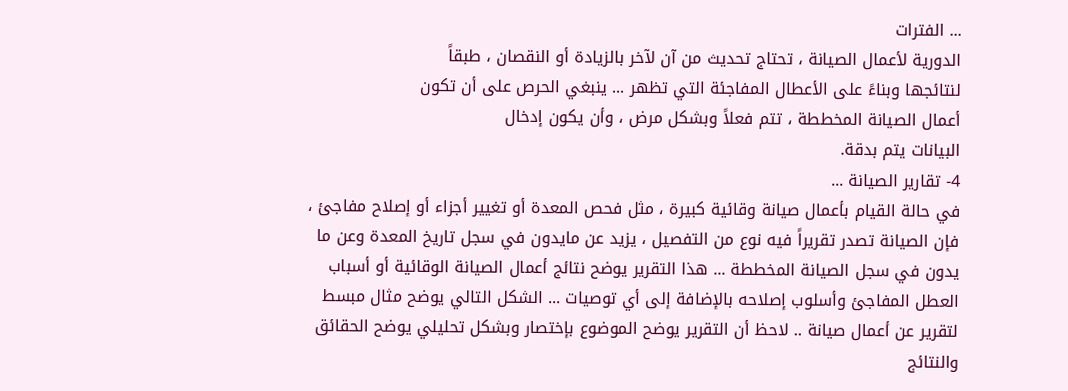... الفترات
الدورية لأعمال الصيانة ، تحتاج تحديث من آن لآخر بالزيادة أو النقصان ، طبقاً
لنتائجها وبناءً على الأعطال المفاجئة التي تظهر ... ينبغي الحرص على أن تكون
أعمال الصيانة المخططة ، تتم فعلاً وبشكل مرض ، وأن يكون إدخال
البيانات يتم بدقة.
4- تقارير الصيانة ...
في حالة القيام بأعمال صيانة وقائية كبيرة ، مثل فحص المعدة أو تغيير أجزاء أو إصلاح مفاجئ ، فإن الصيانة تصدر تقريراً فيه نوع من التفصيل ، يزيد عن مايدون في سجل تاريخ المعدة وعن ما يدون في سجل الصيانة المخططة ... هذا التقرير يوضح نتائج أعمال الصيانة الوقائية أو أسباب العطل المفاجئ وأسلوب إصلاحه بالإضافة إلى أي توصيات ... الشكل التالي يوضح مثال مبسط لتقرير عن أعمال صيانة .. لاحظ أن التقرير يوضح الموضوع بإختصار وبشكل تحليلي يوضح الحقائق والنتائج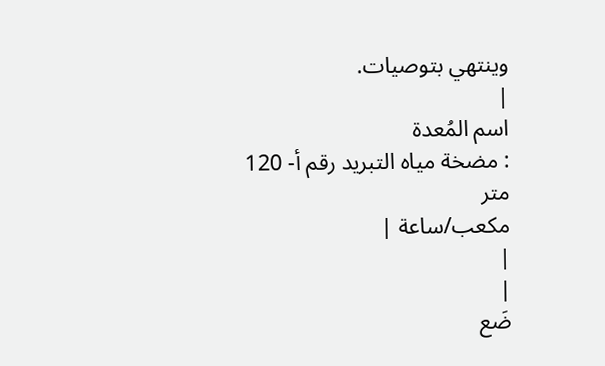وينتهي بتوصيات.
|
اسم المُعدة
: مضخة مياه التبريد رقم أ- 120 متر
مكعب/ساعة |
|
|
ضَع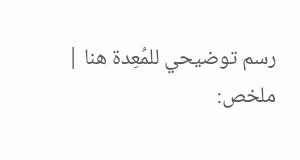رسم توضيحي للمُعِدة هنا |
ملخص: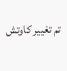تم تغيير كاوتش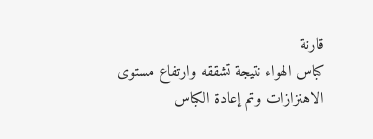قارنة
كباس الهواء نتيجة تشققه وارتفاع مستوى الاهنزازات وتم إعادة الكباس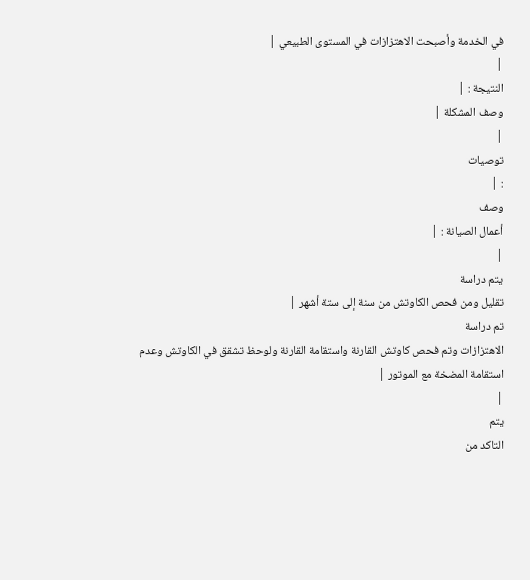في الخدمة وأصبحت الاهتزازات في المستوى الطبيعي |
|
النتيجة : |
وصف المشكلة |
|
توصيات
: |
وصف
أعمال الصيانة : |
|
يتم دراسة
تقليل ومن فحص الكاوتش من سنة إلى ستة أشهر |
تم دراسة
الاهتزازات وتم فحص كاوتش القارنة واستقامة القارنة ولوحظ تشقق في الكاوتش وعدم
استقامة المضخة مع الموتور |
|
يتم
التاكد من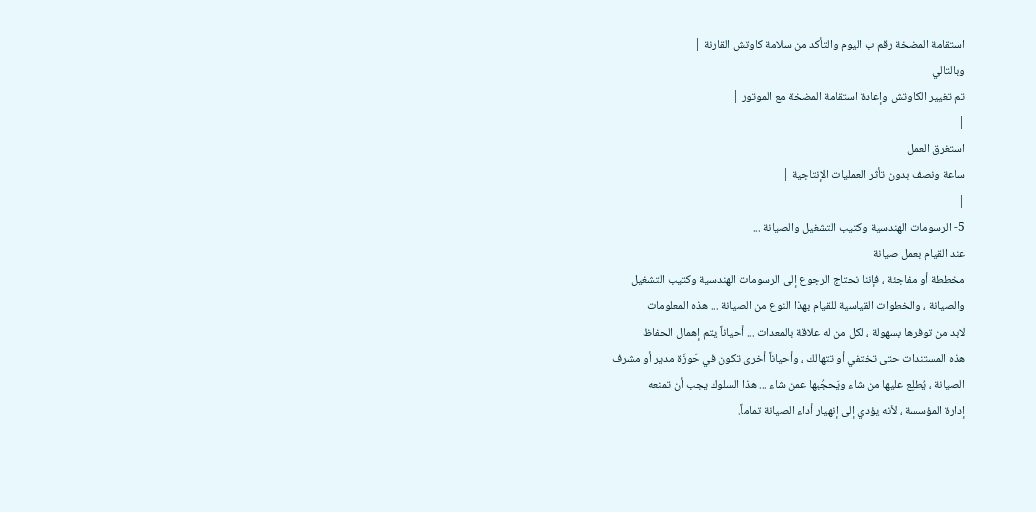استقامة المضخة رقم ب اليوم والتأكد من سلامة كاوتش القارنة |
وبالتالي
تم تغيير الكاوتش وإعادة استقامة المضخة مع الموتور |
|
استغرق العمل
ساعة ونصف بدون تأثر العمليات الإنتاجية |
|
5- الرسومات الهندسية وكتيب التشغيل والصيانة ...
عند القيام بعمل صيانة
مخططة أو مفاجئة ، فإننا نحتاج الرجوع إلى الرسومات الهندسية وكتيب التشغيل
والصيانة ، والخطوات القياسية للقيام بهذا النوع من الصيانة ... هذه المعلومات
لابد من توفرها بسهولة ، لكل من له علاقة بالمعدات ... أحياناً يتم إهمال الحفاظ
هذه المستندات حتى تختفي أو تتهالك ، وأحياناً أخرى تكون في حَوزَة مدير أو مشرف
الصيانة ، يُطلِع عليها من شاء ويَحجُبها عمن شاء ... هذا السلوك يجب أن تمنعه
إدارة المؤسسة ، لأنه يؤدي إلى إنهيار أداء الصيانة تماماً.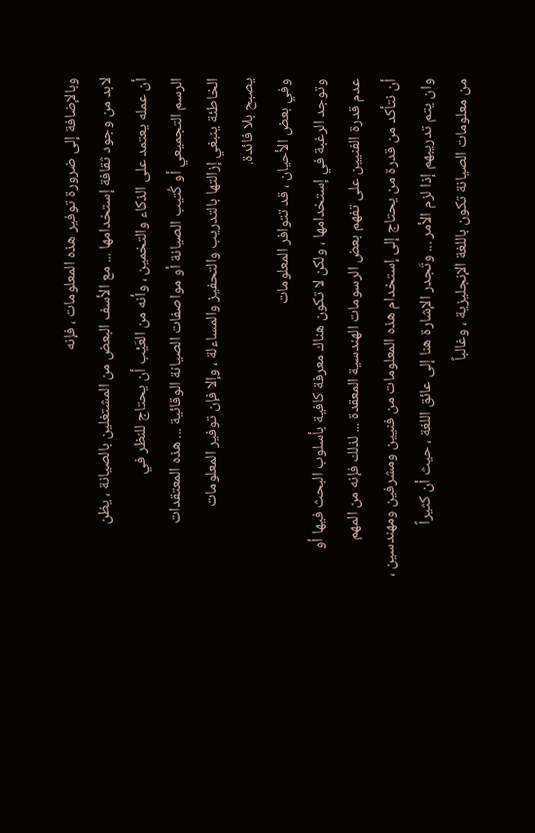وبالإضافة إلى ضرورة توفير هذه المعلومات ، فإنه
لابد من وجود ثقافة إستخدامها ... مع الأسف البعض من المشتغلين بالصيانة ، يظن
أن عمله يعتمد على الذكاء والتخمين ، وأنه من العَيْب أن يحتاج للنظر في
الرسم التجميعي أو كُتيب الصيانة أو مواصفات الصيانة الوقائية ... هذه المعتقدات
الخاطئة ينبغي إزالتها بالتدريب والتحفيز والمساءلة ، وإلا فإن توفير المعلومات
يصبح بلا فائدة.
وفي بعض الأحيان ، قد تتوافر المعلومات
وتوجد الرغبة في إستخدامها ، ولكن لا تكون هناك معرفة كافية بأسلوب البحث فيها أو
عدم قدرة الفنيين على تفهم بعض الرسومات الهندسية المعقدة ... لذلك فإنه من المهم
أن نتأكد من قدرة من يحتاج إلى إستخدام هذه المعلومات من فنيين ومشرفين ومهندسين ،
وان يتم تدريبهم إذا لزم الأمر ... وتَجدر الإشارة هنا إلى عائق اللغة ، حيث أن كثيراً
من معلومات الصيانة تكون باللغة الإنجليزية ، وغالباً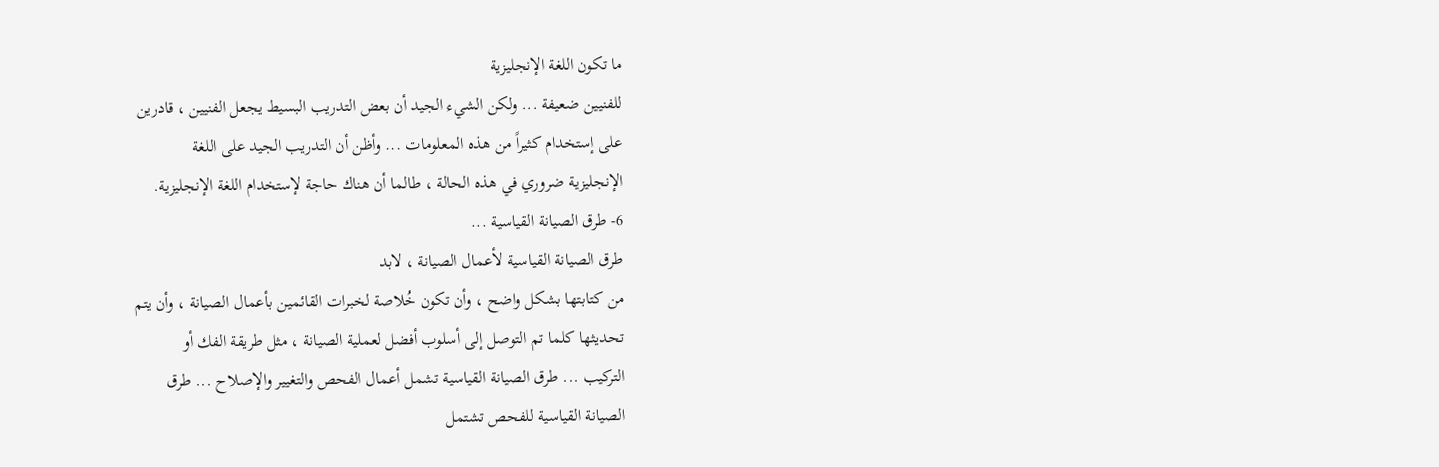ما تكون اللغة الإنجليزية
للفنيين ضعيفة ... ولكن الشيء الجيد أن بعض التدريب البسيط يجعل الفنيين ، قادرين
على إستخدام كثيراً من هذه المعلومات ... وأظن أن التدريب الجيد على اللغة
الإنجليزية ضروري في هذه الحالة ، طالما أن هناك حاجة لإستخدام اللغة الإنجليزية.
6- طرق الصيانة القياسية ...
طرق الصيانة القياسية لأعمال الصيانة ، لابد
من كتابتها بشكل واضح ، وأن تكون خُلاصة لخبرات القائمين بأعمال الصيانة ، وأن يتم
تحديثها كلما تم التوصل إلى أسلوب أفضل لعملية الصيانة ، مثل طريقة الفك أو
التركيب ... طرق الصيانة القياسية تشمل أعمال الفحص والتغيير والإصلاح ... طرق
الصيانة القياسية للفحص تشتمل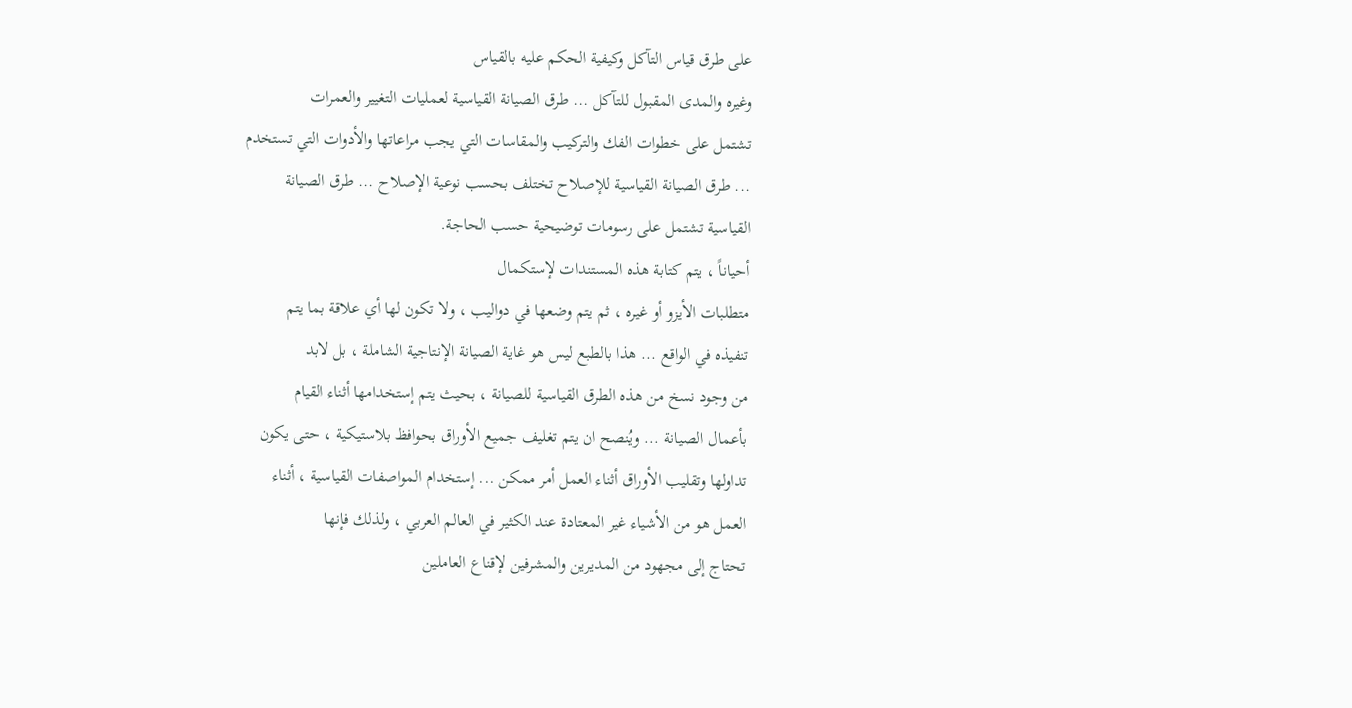على طرق قياس التآكل وكيفية الحكم عليه بالقياس
وغيره والمدى المقبول للتآكل ... طرق الصيانة القياسية لعمليات التغيير والعمرات
تشتمل على خطوات الفك والتركيب والمقاسات التي يجب مراعاتها والأدوات التي تستخدم
... طرق الصيانة القياسية للإصلاح تختلف بحسب نوعية الإصلاح ... طرق الصيانة
القياسية تشتمل على رسومات توضيحية حسب الحاجة.
أحياناً ، يتم كتابة هذه المستندات لإستكمال
متطلبات الأيزو أو غيره ، ثم يتم وضعها في دواليب ، ولا تكون لها أي علاقة بما يتم
تنفيذه في الواقع ... هذا بالطبع ليس هو غاية الصيانة الإنتاجية الشاملة ، بل لابد
من وجود نسخ من هذه الطرق القياسية للصيانة ، بحيث يتم إستخدامها أثناء القيام
بأعمال الصيانة ... ويُنصح ان يتم تغليف جميع الأوراق بحوافظ بلاستيكية ، حتى يكون
تداولها وتقليب الأوراق أثناء العمل أمر ممكن ... إستخدام المواصفات القياسية ، أثناء
العمل هو من الأشياء غير المعتادة عند الكثير في العالم العربي ، ولذلك فإنها
تحتاج إلى مجهود من المديرين والمشرفين لإقناع العاملين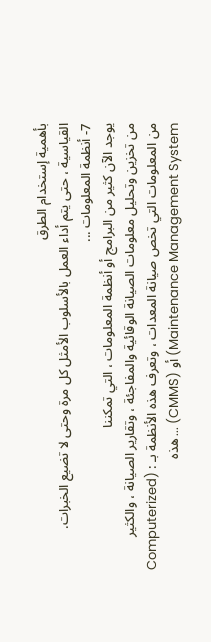بأهمية إستخدام الطرق
القياسية ، حتى يتم أداء العمل بالأسلوب الأمثل كل مرة وحتى لا تضيع الخبرات.
7- أنظمة المعلومات ...
يوجد الآن كثير من البرامج أو أنظمة المعلومات ، التي تمكننا
من تخزين وتحليل معلومات الصيانة الوقائية والمفاجئة ، وتقارير الصيانة ، والكثير
من المعلومات التي تخص صيانة المعدات ، وتعرف هذه الأنظمة بـ : (Computerized Maintenance Management System) أو (CMMS) ... هذه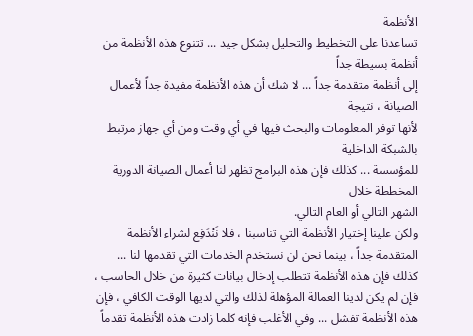الأنظمة
تساعدنا على التخطيط والتحليل بشكل جيد ... تتنوع هذه الأنظمة من أنظمة بسيطة جداً
إلى أنظمة متقدمة جداً ... لا شك أن هذه الأنظمة مفيدة جداً لأعمال الصيانة ، نتيجة
لأنها توفر المعلومات والبحث فيها في أي وقت ومن أي جهاز مرتبط بالشبكة الداخلية
للمؤسسة ... كذلك فإن هذه البرامج تظهر لنا أعمال الصيانة الدورية المخططة خلال
الشهر التالي أو العام التالي.
ولكن علينا إختيار الأنظمة التي تناسبنا ، فلا نَنْدَفِع لشراء الأنظمة المتقدمة جداً ، بينما نحن لن نستخدم الخدمات التي تقدمها لنا ... كذلك فإن هذه الأنظمة تتطلب إدخال بيانات كثيرة من خلال الحاسب ، فإن لم يكن لدينا العمالة المؤهلة لذلك والتي لديها الوقت الكافي ، فإن هذه الأنظمة تفشل ... وفي الأغلب فإنه كلما زادت هذه الأنظمة تقدماً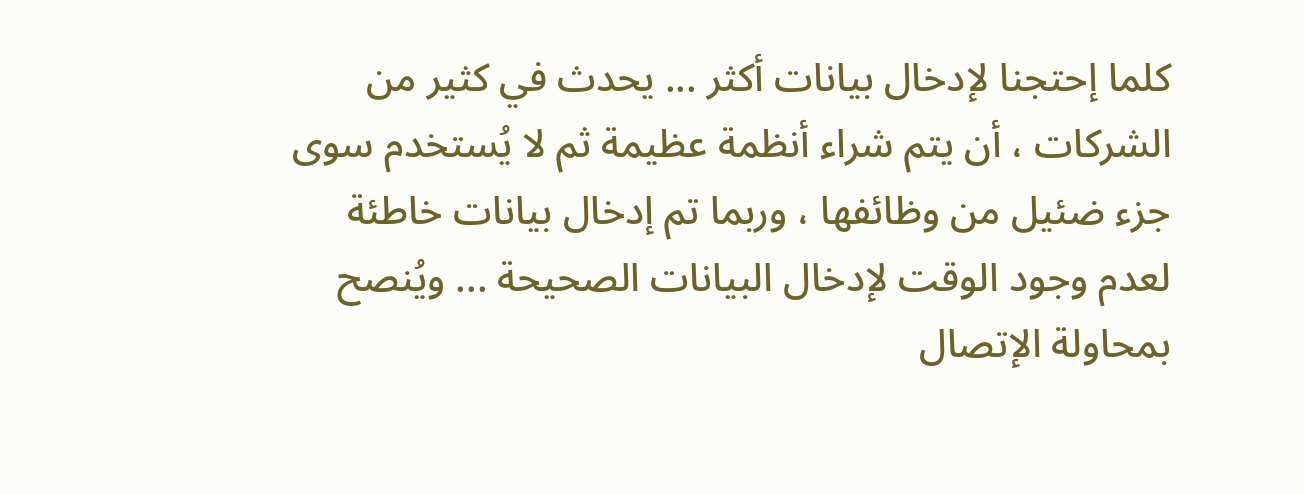كلما إحتجنا لإدخال بيانات أكثر ... يحدث في كثير من الشركات ، أن يتم شراء أنظمة عظيمة ثم لا يُستخدم سوى جزء ضئيل من وظائفها ، وربما تم إدخال بيانات خاطئة لعدم وجود الوقت لإدخال البيانات الصحيحة ... ويُنصح بمحاولة الإتصال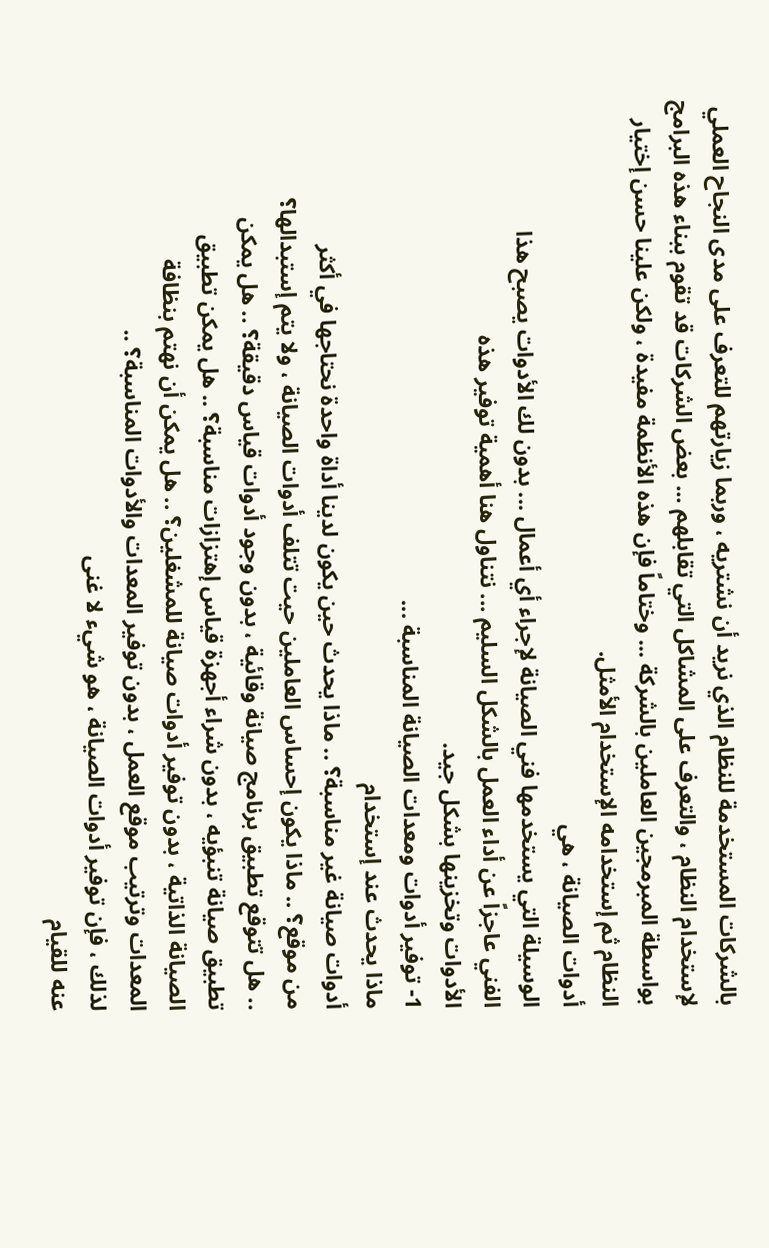بالشركات المستخدمة للنظام الذي نريد أن نشتريه ، وربما زيارتهم للتعرف على مدى النجاح العملي لإستخدام النظام ، والتعرف على المشاكل التي تقابلهم ... بعض الشركات قد تقوم ببناء هذه البرامج بواسطة المبرمجين العاملين بالشركة ... وختاماً فإن هذه الأنظمة مفيدة ، ولكن علينا حسن إختيار النظام ثم إستخدامه الإستخدام الأمثل.
أدوات الصيانة ، هي
الوسيلة التي يستخدمها فني الصيانة لإجراء أي أعمال ... بدون لك الأدوات يصبح هذا
الفني عاجزاً عن أداء العمل بالشكل السليم ... نتناول هنا أهمية توفير هذه
الأدوات وتخزينها بشكل جيد.
1- توفير أدوات ومعدات الصيانة المناسبة ...
ماذا يحدث عند إستخدام
أدوات صيانة غير مناسبة؟ .. ماذا يحدث حين يكون لدينا أداة واحدة نحتاجها في أكثر
من موقع؟ .. ماذا يكون إحساس العاملين حيت تتلف أدوات الصيانة ، ولا يتم إستبدالها؟
.. هل تتوقع تطبيق برنامج صيانة وقائية ، بدون وجود أدوات قياس دقيقة؟ .. هل يمكن
تطبيق صيانة تنبؤيه ، بدون شراء أجهزة قياس إهتزازات مناسبة؟ .. هل يمكن تطبيق
الصيانة الذاتية ، بدون توفير أدوات صيانة للمشغلين؟ .. هل يمكن أن نهتم بنظافة
المعدات وترتيب موقع العمل ، بدون توفير المعدات والأدوات المناسبة؟ ..
لذلك ، فإن توفير أدوات الصيانة ، هو شيء لا غنى
عنه للقيام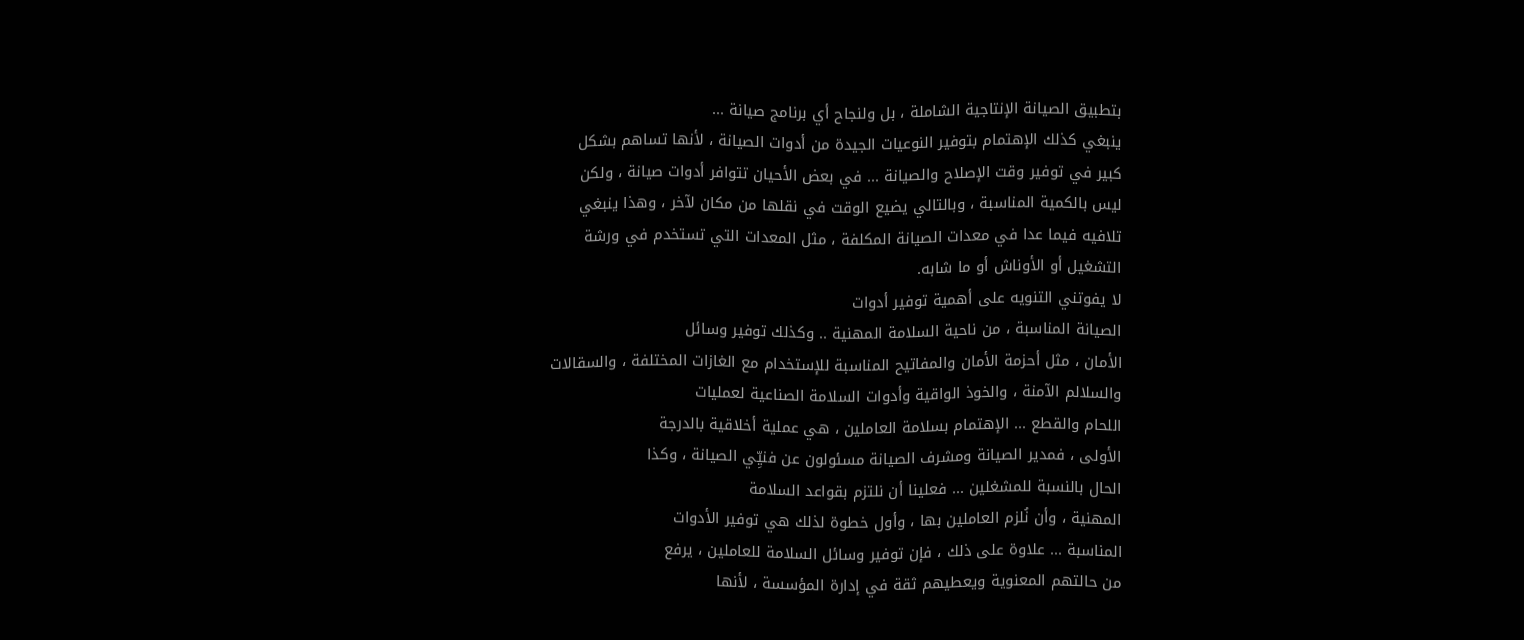بتطبيق الصيانة الإنتاجية الشاملة ، بل ولنجاح أي برنامج صيانة ...
ينبغي كذلك الإهتمام بتوفير النوعيات الجيدة من أدوات الصيانة ، لأنها تساهم بشكل
كبير في توفير وقت الإصلاح والصيانة ... في بعض الأحيان تتوافر أدوات صيانة ، ولكن
ليس بالكمية المناسبة ، وبالتالي يضيع الوقت في نقلها من مكان لآخر ، وهذا ينبغي
تلافيه فيما عدا في معدات الصيانة المكلفة ، مثل المعدات التي تستخدم في ورشة
التشغيل أو الأوناش أو ما شابه.
لا يفوتني التنويه على أهمية توفير أدوات
الصيانة المناسبة ، من ناحية السلامة المهنية .. وكذلك توفير وسائل
الأمان ، مثل أحزمة الأمان والمفاتيح المناسبة للإستخدام مع الغازات المختلفة ، والسقالات
والسلالم الآمنة ، والخوذ الواقية وأدوات السلامة الصناعية لعمليات
اللحام والقطع ... الإهتمام بسلامة العاملين ، هي عملية أخلاقية بالدرجة
الأولى ، فمدير الصيانة ومشرف الصيانة مسئولون عن فنيِّي الصيانة ، وكذا
الحال بالنسبة للمشغلين ... فعلينا أن نلتزم بقواعد السلامة
المهنية ، وأن نُلزم العاملين بها ، وأول خطوة لذلك هي توفير الأدوات
المناسبة ... علاوة على ذلك ، فإن توفير وسائل السلامة للعاملين ، يرفع
من حالتهم المعنوية ويعطيهم ثقة في إدارة المؤسسة ، لأنها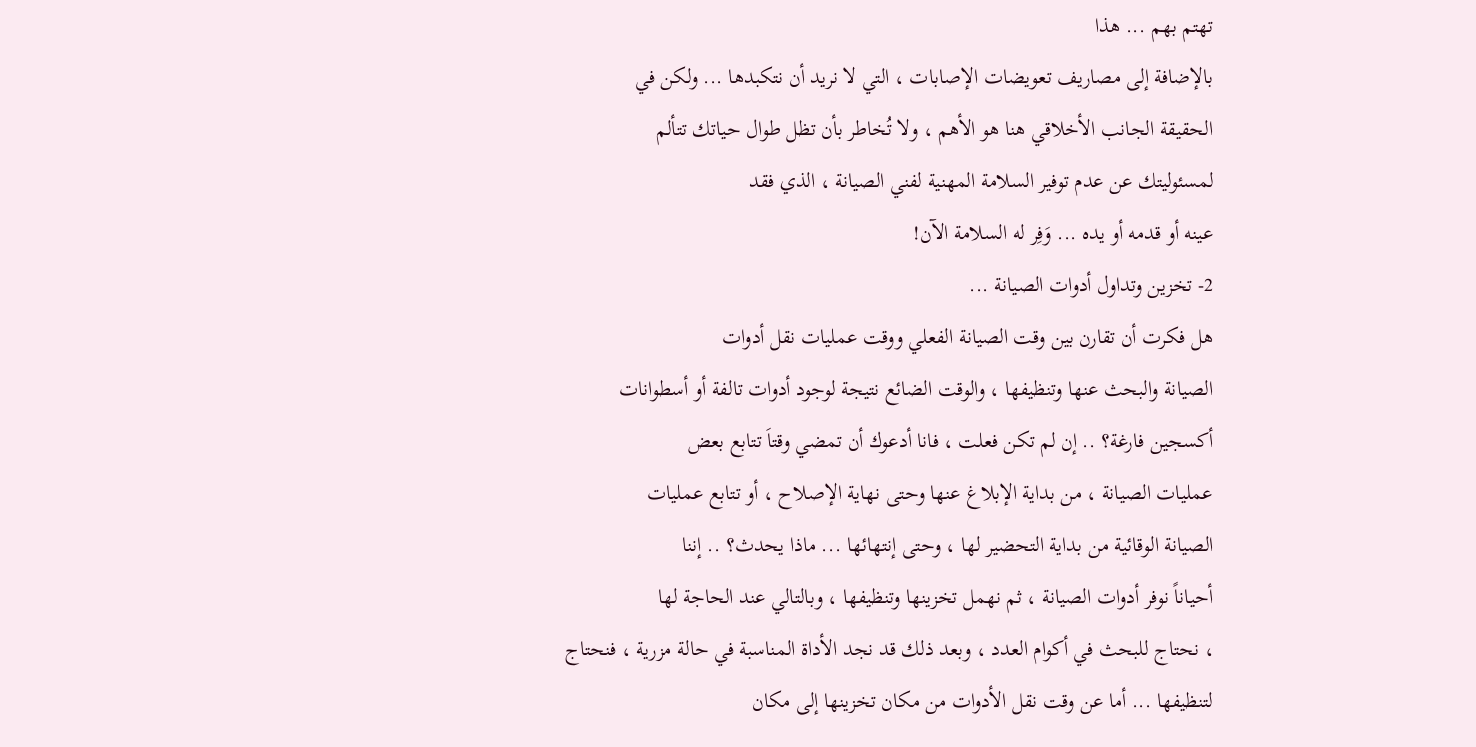تهتم بهم ... هذا
بالإضافة إلى مصاريف تعويضات الإصابات ، التي لا نريد أن نتكبدها ... ولكن في
الحقيقة الجانب الأخلاقي هنا هو الأهم ، ولا تُخاطر بأن تظل طوال حياتك تتألم
لمسئوليتك عن عدم توفير السلامة المهنية لفني الصيانة ، الذي فقد
عينه أو قدمه أو يده ... وَفِر له السلامة الآن!
2- تخزين وتداول أدوات الصيانة ...
هل فكرت أن تقارن بين وقت الصيانة الفعلي ووقت عمليات نقل أدوات
الصيانة والبحث عنها وتنظيفها ، والوقت الضائع نتيجة لوجود أدوات تالفة أو أسطوانات
أكسجين فارغة؟ .. إن لم تكن فعلت ، فانا أدعوك أن تمضي وقتاَ تتابع بعض
عمليات الصيانة ، من بداية الإبلاغ عنها وحتى نهاية الإصلاح ، أو تتابع عمليات
الصيانة الوقائية من بداية التحضير لها ، وحتى إنتهائها ... ماذا يحدث؟ .. إننا
أحياناً نوفر أدوات الصيانة ، ثم نهمل تخزينها وتنظيفها ، وبالتالي عند الحاجة لها
، نحتاج للبحث في أكوام العدد ، وبعد ذلك قد نجد الأداة المناسبة في حالة مزرية ، فنحتاج
لتنظيفها ... أما عن وقت نقل الأدوات من مكان تخزينها إلى مكان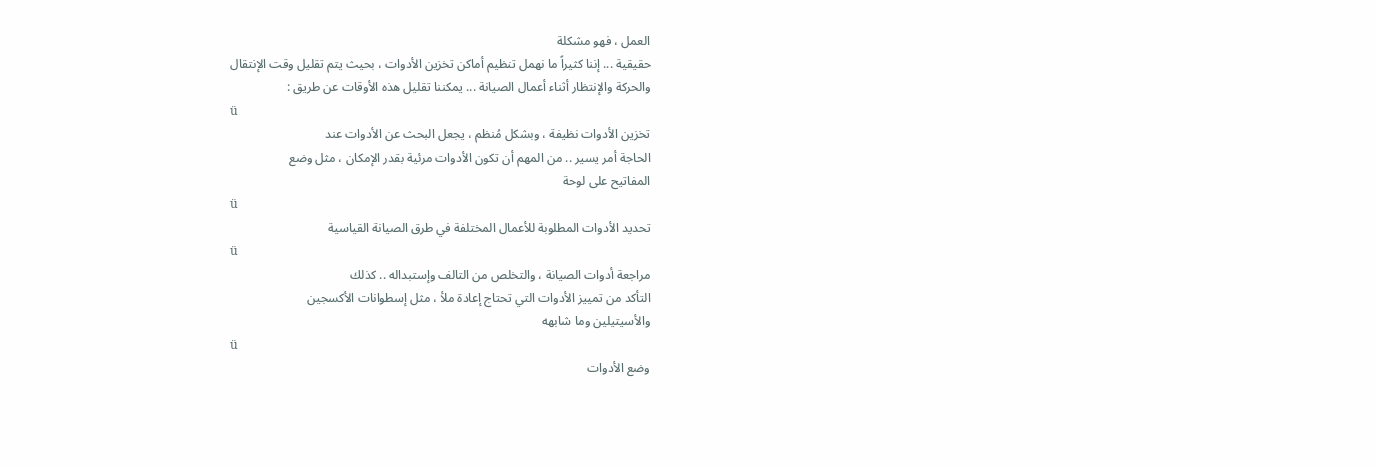العمل ، فهو مشكلة
حقيقية ... إننا كثيراً ما نهمل تنظيم أماكن تخزين الأدوات ، بحيث يتم تقليل وقت الإنتقال
والحركة والإنتظار أثناء أعمال الصيانة ... يمكننا تقليل هذه الأوقات عن طريق :
ü
تخزين الأدوات نظيفة ، وبشكل مُنظم ، يجعل البحث عن الأدوات عند
الحاجة أمر يسير .. من المهم أن تكون الأدوات مرئية بقدر الإمكان ، مثل وضع
المفاتيح على لوحة
ü
تحديد الأدوات المطلوبة للأعمال المختلفة في طرق الصيانة القياسية
ü
مراجعة أدوات الصيانة ، والتخلص من التالف وإستبداله .. كذلك
التأكد من تمييز الأدوات التي تحتاج إعادة ملأ ، مثل إسطوانات الأكسجين
والأسيتيلين وما شابهه
ü
وضع الأدوات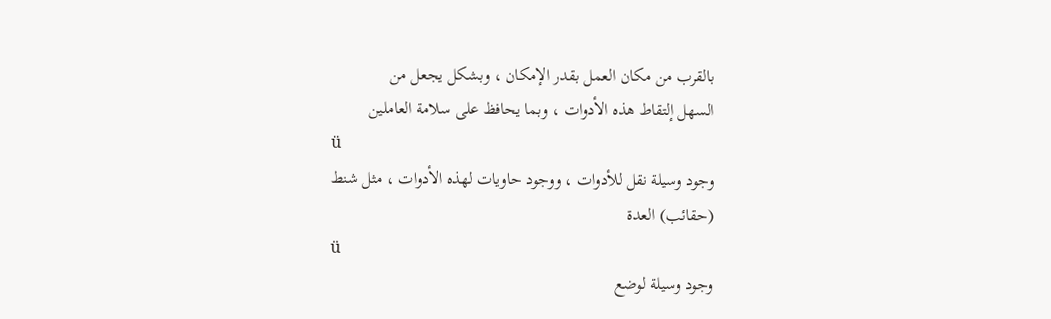بالقرب من مكان العمل بقدر الإمكان ، وبشكل يجعل من
السهل إلتقاط هذه الأدوات ، وبما يحافظ على سلامة العاملين
ü
وجود وسيلة نقل للأدوات ، ووجود حاويات لهذه الأدوات ، مثل شنط
(حقائب) العدة
ü
وجود وسيلة لوضع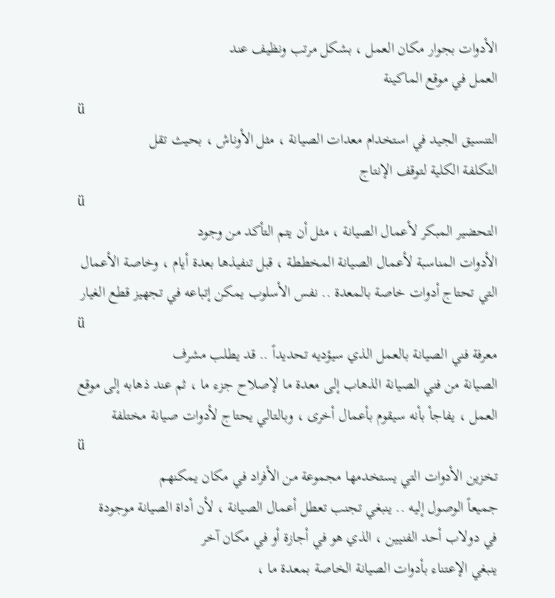الأدوات بجوار مكان العمل ، بشكل مرتب ونظيف عند
العمل في موقع الماكينة
ü
التنسيق الجيد في استخدام معدات الصيانة ، مثل الأوناش ، بحيث تقل
التكلفة الكلية لتوقف الإنتاج
ü
التحضير المبكر لأعمال الصيانة ، مثل أن يتم التأكد من وجود
الأدوات المناسبة لأعمال الصيانة المخططة ، قبل تنفيذها بعدة أيام ، وخاصة الأعمال
التي تحتاج أدوات خاصة بالمعدة .. نفس الأسلوب يمكن إتباعه في تجهيز قطع الغيار
ü
معرفة فني الصيانة بالعمل الذي سيؤديه تحديداً .. قد يطلب مشرف
الصيانة من فني الصيانة الذهاب إلى معدة ما لإصلاح جزء ما ، ثم عند ذهابه إلى موقع
العمل ، يفاجأ بأنه سيقوم بأعمال أخرى ، وبالتالي يحتاج لأدوات صيانة مختلفة
ü
تخزين الأدوات التي يستخدمها مجموعة من الأفراد في مكان يمكنهم
جميعاً الوصول إليه .. ينبغي تجنب تعطل أعمال الصيانة ، لأن أداة الصيانة موجودة
في دولاب أحد الفنيين ، الذي هو في أجازة أو في مكان آخر
ينبغي الإعتناء بأدوات الصيانة الخاصة بمعدة ما ،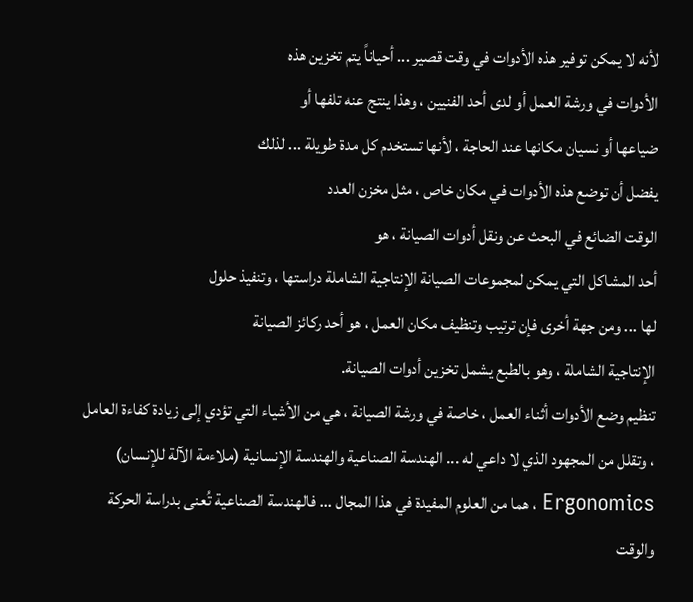لأنه لا يمكن توفير هذه الأدوات في وقت قصير ... أحياناً يتم تخزين هذه
الأدوات في ورشة العمل أو لدى أحد الفنيين ، وهذا ينتج عنه تلفها أو
ضياعها أو نسيان مكانها عند الحاجة ، لأنها تستخدم كل مدة طويلة ... لذلك
يفضل أن توضع هذه الأدوات في مكان خاص ، مثل مخزن العدد
الوقت الضائع في البحث عن ونقل أدوات الصيانة ، هو
أحد المشاكل التي يمكن لمجموعات الصيانة الإنتاجية الشاملة دراستها ، وتنفيذ حلول
لها ... ومن جهة أخرى فإن ترتيب وتنظيف مكان العمل ، هو أحد ركائز الصيانة
الإنتاجية الشاملة ، وهو بالطبع يشمل تخزين أدوات الصيانة.
تنظيم وضع الأدوات أثناء العمل ، خاصة في ورشة الصيانة ، هي من الأشياء التي تؤدي إلى زيادة كفاءة العامل ، وتقلل من المجهود الذي لا داعي له ... الهندسة الصناعية والهندسة الإنسانية (ملاءمة الآلة للإنسان) Ergonomics ، هما من العلوم المفيدة في هذا المجال ... فالهندسة الصناعية تُعنى بدراسة الحركة والوقت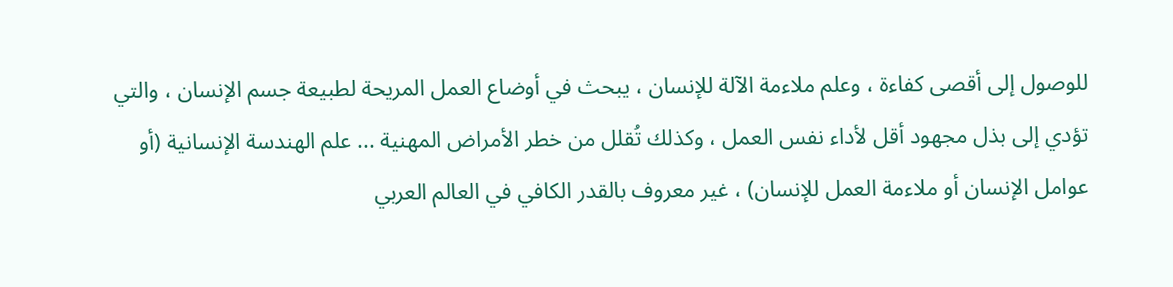للوصول إلى أقصى كفاءة ، وعلم ملاءمة الآلة للإنسان ، يبحث في أوضاع العمل المريحة لطبيعة جسم الإنسان ، والتي تؤدي إلى بذل مجهود أقل لأداء نفس العمل ، وكذلك تُقلل من خطر الأمراض المهنية ... علم الهندسة الإنسانية (أو عوامل الإنسان أو ملاءمة العمل للإنسان) ، غير معروف بالقدر الكافي في العالم العربي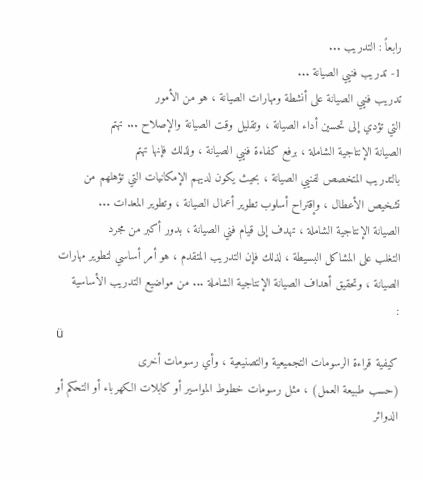رابعاً : التدريب ...
1- تدريب فنيي الصيانة ...
تدريب فنيي الصيانة على أنشطة ومهارات الصيانة ، هو من الأمور
التي تؤدي إلى تحسين أداء الصيانة ، وتقليل وقت الصيانة والإصلاح ... تهتم
الصيانة الإنتاجية الشاملة ، برفع كفاءة فنيي الصيانة ، ولذلك فإنها تهتم
بالتدريب المتخصص لفنيي الصيانة ، بحيث يكون لديهم الإمكانيات التي تؤهلهم من
تشخيص الأعطال ، وإقتراح أسلوب تطوير أعمال الصيانة ، وتطوير المعدات ...
الصيانة الإنتاجية الشاملة ، تهدف إلى قيام فني الصيانة ، بدور أكبر من مجرد
التغلب على المشاكل البسيطة ، لذلك فإن التدريب المتقدم ، هو أمر أساسي لتطوير مهارات
الصيانة ، وتحقيق أهداف الصيانة الإنتاجية الشاملة ... من مواضيع التدريب الأساسية
:
ü
كيفية قراءة الرسومات التجميعية والتصنيعية ، وأي رسومات أخرى
(حسب طبيعة العمل) ، مثل رسومات خطوط المواسير أو كابلات الكهرباء أو التحكم أو
الدوائر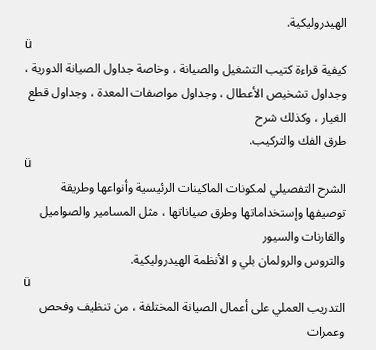الهيدروليكية.
ü
كيفية قراءة كتيب التشغيل والصيانة ، وخاصة جداول الصيانة الدورية ،
وجداول تشخيص الأعطال ، وجداول مواصفات المعدة ، وجداول قطع الغيار ، وكذلك شرح
طرق الفك والتركيب.
ü
الشرح التفصيلي لمكونات الماكينات الرئيسية وأنواعها وطريقة
توصيفها وإستخداماتها وطرق صياناتها ، مثل المسامير والصواميل والقارنات والسيور
والتروس والرولمان بلي و الأنظمة الهيدروليكية.
ü
التدريب العملي على أعمال الصيانة المختلفة ، من تنظيف وفحص وعمرات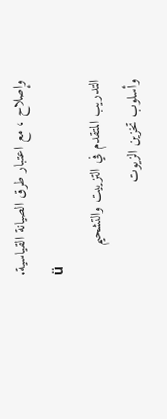وإصلاح ، مع اعتبار طرق الصيانة القياسية.
ü
التدريب المتقدم في التزييت والتشحيم وأسلوب تخزين الزيوت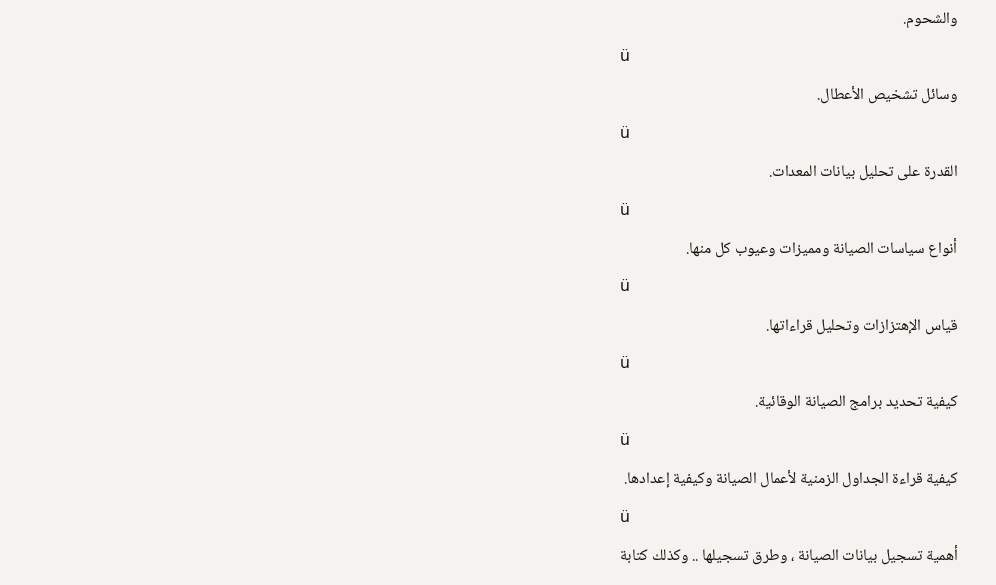والشحوم.
ü
وسائل تشخيص الأعطال.
ü
القدرة على تحليل بيانات المعدات.
ü
أنواع سياسات الصيانة ومميزات وعيوب كل منها.
ü
قياس الإهتزازات وتحليل قراءاتها.
ü
كيفية تحديد برامج الصيانة الوقائية.
ü
كيفية قراءة الجداول الزمنية لأعمال الصيانة وكيفية إعدادها.
ü
أهمية تسجيل بيانات الصيانة ، وطرق تسجيلها .. وكذلك كتابة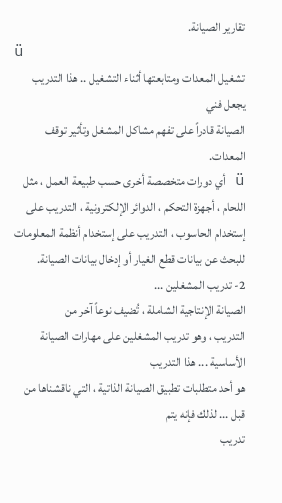تقارير الصيانة.
ü
تشغيل المعدات ومتابعتها أثناء التشغيل .. هذا التدريب يجعل فني
الصيانة قادراً على تفهم مشاكل المشغل وتأثير توقف المعدات.
ü أي دورات متخصصة أخرى حسب طبيعة العمل ، مثل اللحام ، أجهزة التحكم ، الدوائر الإلكترونية ، التدريب على إستخدام الحاسوب ، التدريب على إستخدام أنظمة المعلومات للبحث عن بيانات قطع الغيار أو إدخال بيانات الصيانة.
2- تدريب المشغلين ...
الصيانة الإنتاجية الشاملة ، تُضيف نوعاً آخر من
التدريب ، وهو تدريب المشغلين على مهارات الصيانة الأساسية ... هذا التدريب
هو أحد متطلبات تطبيق الصيانة الذاتية ، التي ناقشناها من قبل ... لذلك فإنه يتم
تدريب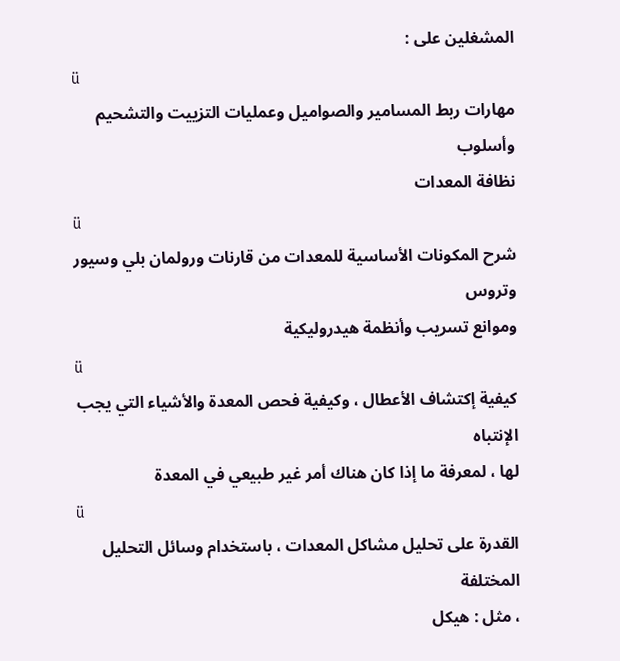المشغلين على :
ü
مهارات ربط المسامير والصواميل وعمليات التزييت والتشحيم وأسلوب
نظافة المعدات
ü
شرح المكونات الأساسية للمعدات من قارنات ورولمان بلي وسيور وتروس
وموانع تسريب وأنظمة هيدروليكية
ü
كيفية إكتشاف الأعطال ، وكيفية فحص المعدة والأشياء التي يجب الإنتباه
لها ، لمعرفة ما إذا كان هناك أمر غير طبيعي في المعدة
ü
القدرة على تحليل مشاكل المعدات ، باستخدام وسائل التحليل المختلفة
، مثل : هيكل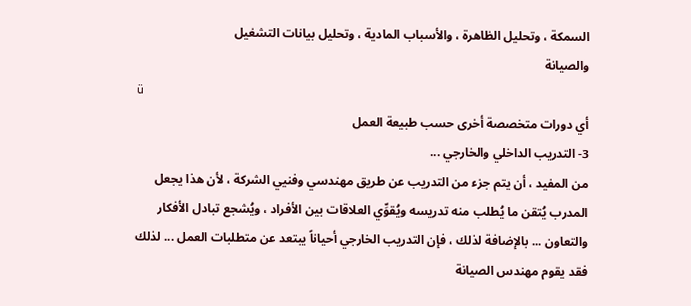السمكة ، وتحليل الظاهرة ، والأسباب المادية ، وتحليل بيانات التشغيل
والصيانة
ü
أي دورات متخصصة أخرى حسب طبيعة العمل
3- التدريب الداخلي والخارجي ...
من المفيد ، أن يتم جزء من التدريب عن طريق مهندسي وفنيي الشركة ، لأن هذا يجعل المدرب يُتقن ما يُطلب منه تدريسه ويُقوِّي العلاقات بين الأفراد ، ويُشجع تبادل الأفكار والتعاون ... بالإضافة لذلك ، فإن التدريب الخارجي أحياناً يبتعد عن متطلبات العمل ... لذلك فقد يقوم مهندس الصيانة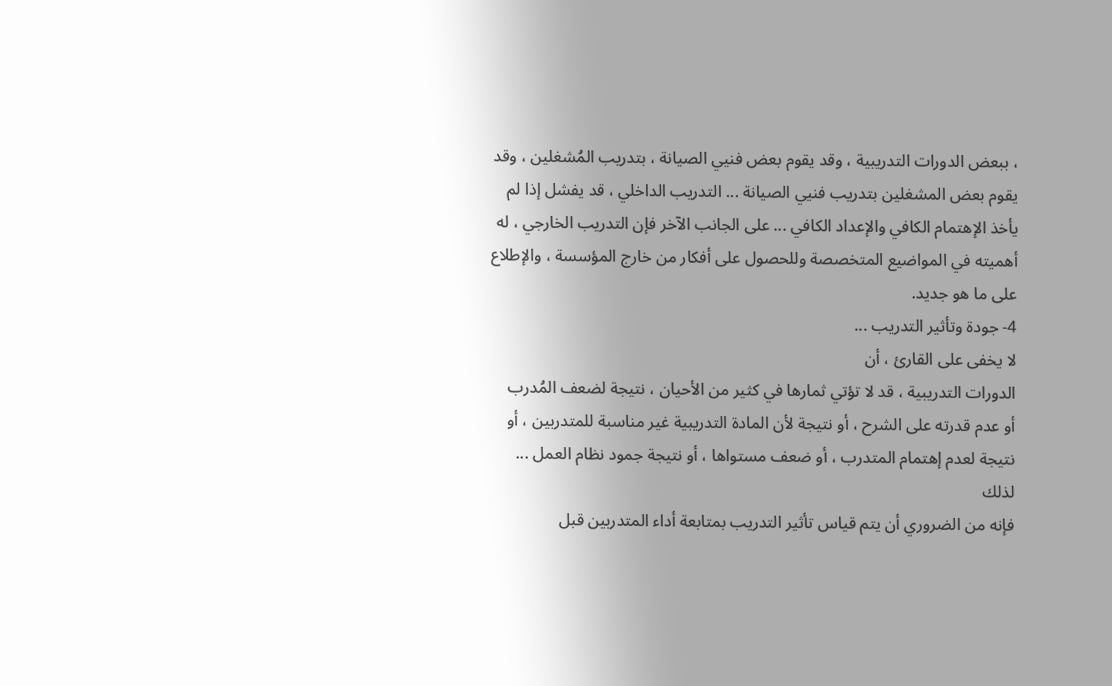، ببعض الدورات التدريبية ، وقد يقوم بعض فنيي الصيانة ، بتدريب المُشغلين ، وقد يقوم بعض المشغلين بتدريب فنيي الصيانة ... التدريب الداخلي ، قد يفشل إذا لم يأخذ الإهتمام الكافي والإعداد الكافي ... على الجانب الآخر فإن التدريب الخارجي ، له أهميته في المواضيع المتخصصة وللحصول على أفكار من خارج المؤسسة ، والإطلاع على ما هو جديد.
4- جودة وتأثير التدريب ...
لا يخفى على القارئ ، أن
الدورات التدريبية ، قد لا تؤتي ثمارها في كثير من الأحيان ، نتيجة لضعف المُدرب
أو عدم قدرته على الشرح ، أو نتيجة لأن المادة التدريبية غير مناسبة للمتدربين ، أو
نتيجة لعدم إهتمام المتدرب ، أو ضعف مستواها ، أو نتيجة جمود نظام العمل ... لذلك
فإنه من الضروري أن يتم قياس تأثير التدريب بمتابعة أداء المتدربين قبل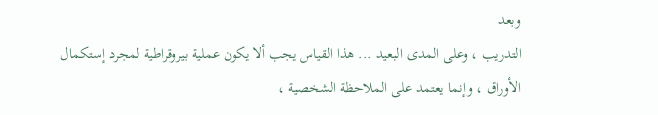وبعد
التدريب ، وعلى المدى البعيد ... هذا القياس يجب ألا يكون عملية بيروقراطية لمجرد إستكمال
الأوراق ، وإنما يعتمد على الملاحظة الشخصية ،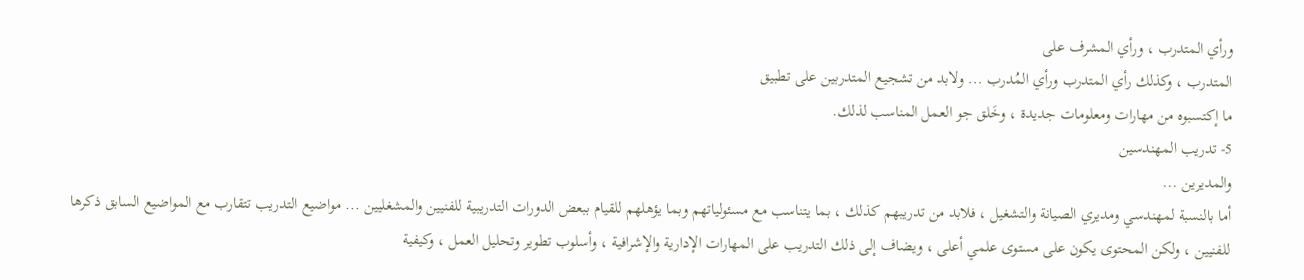ورأي المتدرب ، ورأي المشرف على
المتدرب ، وكذلك رأي المتدرب ورأي المُدرب ... ولابد من تشجيع المتدربين على تطبيق
ما إكتسبوه من مهارات ومعلومات جديدة ، وخَلق جو العمل المناسب لذلك.
5- تدريب المهندسين
والمديرين ...
أما بالنسبة لمهندسي ومديري الصيانة والتشغيل ، فلابد من تدريبهم كذلك ، بما يتناسب مع مسئولياتهم وبما يؤهلهم للقيام ببعض الدورات التدريبية للفنيين والمشغليين ... مواضيع التدريب تتقارب مع المواضيع السابق ذكرها للفنيين ، ولكن المحتوى يكون على مستوى علمي أعلى ، ويضاف إلى ذلك التدريب على المهارات الإدارية والإشرافية ، وأسلوب تطوير وتحليل العمل ، وكيفية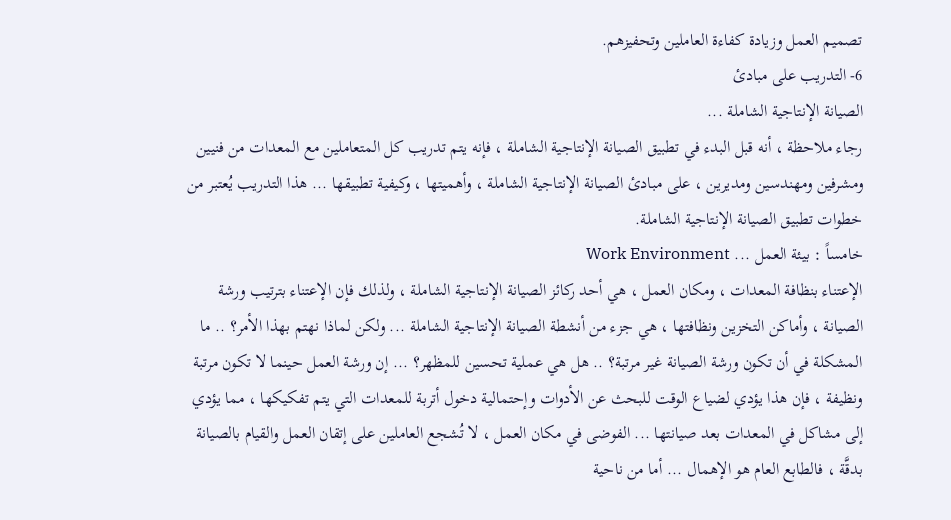تصميم العمل وزيادة كفاءة العاملين وتحفيزهم.
6- التدريب على مبادئ
الصيانة الإنتاجية الشاملة ...
رجاء ملاحظة ، أنه قبل البدء في تطبيق الصيانة الإنتاجية الشاملة ، فإنه يتم تدريب كل المتعاملين مع المعدات من فنيين ومشرفين ومهندسين ومديرين ، على مبادئ الصيانة الإنتاجية الشاملة ، وأهميتها ، وكيفية تطبيقها ... هذا التدريب يُعتبر من خطوات تطبيق الصيانة الإنتاجية الشاملة.
خامساً : بيئة العمل ... Work Environment
الإعتناء بنظافة المعدات ، ومكان العمل ، هي أحد ركائز الصيانة الإنتاجية الشاملة ، ولذلك فإن الإعتناء بترتيب ورشة الصيانة ، وأماكن التخزين ونظافتها ، هي جزء من أنشطة الصيانة الإنتاجية الشاملة ... ولكن لماذا نهتم بهذا الأمر؟ .. ما المشكلة في أن تكون ورشة الصيانة غير مرتبة؟ .. هل هي عملية تحسين للمظهر؟ ... إن ورشة العمل حينما لا تكون مرتبة ونظيفة ، فإن هذا يؤدي لضياع الوقت للبحث عن الأدوات وإحتمالية دخول أتربة للمعدات التي يتم تفكيكها ، مما يؤدي إلى مشاكل في المعدات بعد صيانتها ... الفوضى في مكان العمل ، لا تُشجع العاملين على إتقان العمل والقيام بالصيانة بدقَّة ، فالطابع العام هو الإهمال ... أما من ناحية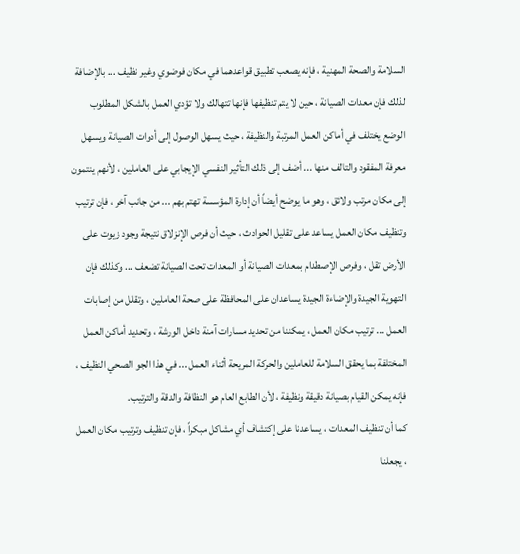السلامة والصحة المهنية ، فإنه يصعب تطبيق قواعدهما في مكان فوضوي وغير نظيف ... بالإضافة لذلك فإن معدات الصيانة ، حين لا يتم تنظيفها فإنها تتهالك ولا تؤدي العمل بالشكل المطلوب
الوضع يختلف في أماكن العمل المرتبة والنظيفة ، حيث يسهل الوصول إلى أدوات الصيانة ويسهل معرفة المفقود والتالف منها ... أضف إلى ذلك التأثير النفسي الإيجابي على العاملين ، لأنهم ينتمون إلى مكان مرتب ولائق ، وهو ما يوضح أيضاً أن إدارة المؤسسة تهتم بهم ... من جانب آخر ، فإن ترتيب وتنظيف مكان العمل يساعد على تقليل الحوادث ، حيث أن فرص الإنزلاق نتيجة وجود زيوت على الأرض تقل ، وفرص الإصطدام بمعدات الصيانة أو المعدات تحت الصيانة تضعف ... وكذلك فإن التهوية الجيدة والإضاءة الجيدة يساعدان على المحافظة على صحة العاملين ، وتقلل من إصابات العمل ... ترتيب مكان العمل ، يمكننا من تحديد مسارات آمنة داخل الورشة ، وتحديد أماكن العمل المختلفة بما يحقق السلامة للعاملين والحركة المريحة أثناء العمل ... في هذا الجو الصحي النظيف ، فإنه يمكن القيام بصيانة دقيقة ونظيفة ، لأن الطابع العام هو النظافة والدقة والترتيب.
كما أن تنظيف المعدات ، يساعدنا على إكتشاف أي مشاكل مبكراً ، فإن تنظيف وترتيب مكان العمل ، يجعلنا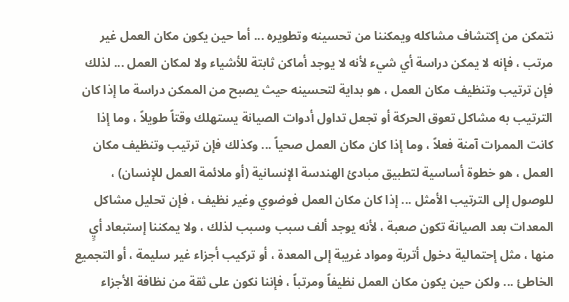نتمكن من إكتشاف مشاكله ويمكننا من تحسينه وتطويره ... أما حين يكون مكان العمل غير مرتب ، فإنه لا يمكن دراسة أي شيء لأنه لا يوجد أماكن ثابتة للأشياء ولا لمكان العمل ... لذلك فإن ترتيب وتنظيف مكان العمل ، هو بداية لتحسينه حيث يصبح من الممكن دراسة ما إذا كان الترتيب به مشاكل تعوق الحركة أو تجعل تداول أدوات الصيانة يستهلك وقتاً طويلاً ، وما إذا كانت الممرات آمنة فعلاً ، وما إذا كان مكان العمل صحياً ... وكذلك فإن ترتيب وتنظيف مكان العمل ، هو خطوة أساسية لتطبيق مبادئ الهندسة الإنسانية (أو ملائمة العمل للإنسان) ، للوصول إلى الترتيب الأمثل ... إذا كان مكان العمل فوضوي وغير نظيف ، فإن تحليل مشاكل المعدات بعد الصيانة تكون صعبة ، لأنه يوجد ألف سبب وسبب لذلك ، ولا يمكننا إستبعاد أيٍ منها ، مثل إحتمالية دخول أتربة ومواد غريبة إلى المعدة ، أو تركيب أجزاء غير سليمة ، أو التجميع الخاطئ ... ولكن حين يكون مكان العمل نظيفاً ومرتباً ، فإننا نكون على ثقة من نظافة الأجزاء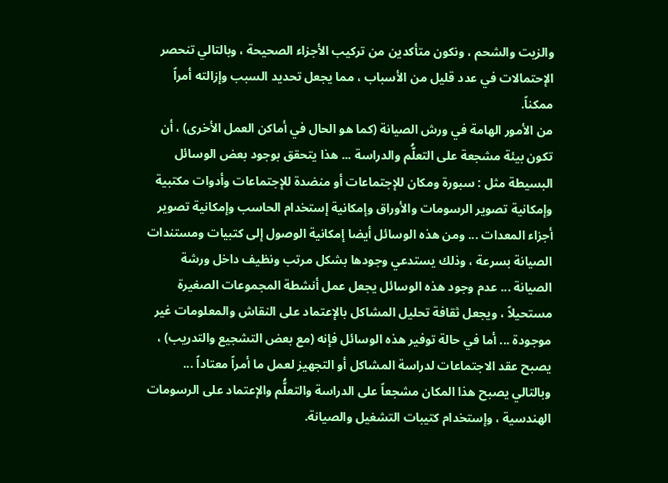والزيت والشحم ، ونكون متأكدين من تركيب الأجزاء الصحيحة ، وبالتالي تنحصر الإحتمالات في عدد قليل من الأسباب ، مما يجعل تحديد السبب وإزالته أمراً ممكناً.
من الأمور الهامة في ورش الصيانة (كما هو الحال في أماكن العمل الأخرى) ، أن تكون بيئة مشجعة على التعلُّم والدراسة ... هذا يتحقق بوجود بعض الوسائل البسيطة مثل : سبورة ومكان للإجتماعات أو منضدة للإجتماعات وأدوات مكتبية وإمكانية تصوير الرسومات والأوراق وإمكانية إستخدام الحاسب وإمكانية تصوير أجزاء المعدات ... ومن هذه الوسائل أيضا إمكانية الوصول إلى كتبيات ومستندات الصيانة بسرعة ، وذلك يستدعي وجودها بشكل مرتب ونظيف داخل ورشة الصيانة ... عدم وجود هذه الوسائل يجعل عمل أنشطة المجموعات الصغيرة مستحيلاً ، ويجعل ثقافة تحليل المشاكل بالإعتماد على النقاش والمعلومات غير موجودة ... أما في حالة توفير هذه الوسائل فإنه (مع بعض التشجيع والتدريب) ، يصبح عقد الاجتماعات لدراسة المشاكل أو التجهيز لعمل ما أمراً معتاداً ... وبالتالي يصبح هذا المكان مشجعاً على الدراسة والتعلُّم والإعتماد على الرسومات الهندسية ، وإستخدام كتيبات التشغيل والصيانة.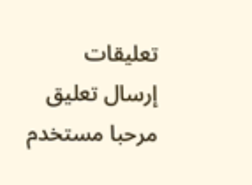تعليقات
إرسال تعليق
مرحبا مستخدم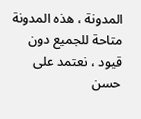المدونة ، هذه المدونة متاحة للجميع دون قيود ، نعتمد على حسن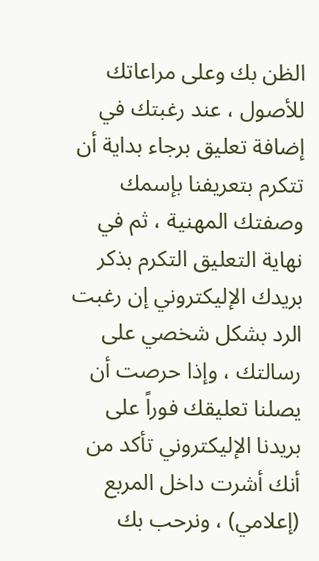الظن بك وعلى مراعاتك للأصول ، عند رغبتك في إضافة تعليق برجاء بداية أن تتكرم بتعريفنا بإسمك وصفتك المهنية ، ثم في نهاية التعليق التكرم بذكر بريدك الإليكتروني إن رغبت الرد بشكل شخصي على رسالتك ، وإذا حرصت أن يصلنا تعليقك فوراً على بريدنا الإليكتروني تأكد من أنك أشرت داخل المربع (إعلامي) ، ونرحب بك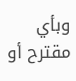وبأي مقترح أو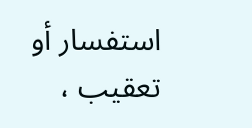استفسار أو تعقيب ،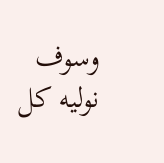وسوف نوليه كل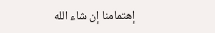إهتمامنا إن شاء الله